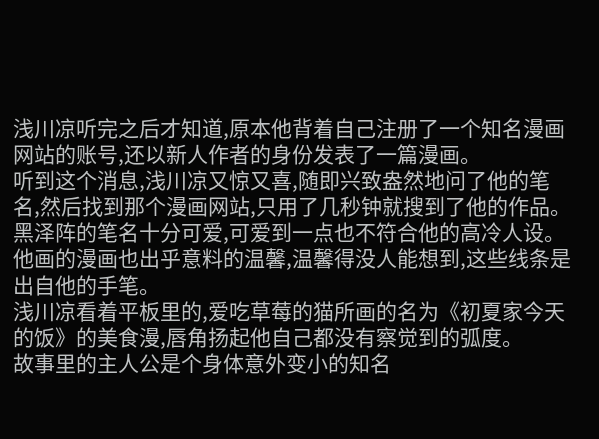浅川凉听完之后才知道,原本他背着自己注册了一个知名漫画网站的账号,还以新人作者的身份发表了一篇漫画。
听到这个消息,浅川凉又惊又喜,随即兴致盎然地问了他的笔名,然后找到那个漫画网站,只用了几秒钟就搜到了他的作品。
黑泽阵的笔名十分可爱,可爱到一点也不符合他的高冷人设。
他画的漫画也出乎意料的温馨,温馨得没人能想到,这些线条是出自他的手笔。
浅川凉看着平板里的,爱吃草莓的猫所画的名为《初夏家今天的饭》的美食漫,唇角扬起他自己都没有察觉到的弧度。
故事里的主人公是个身体意外变小的知名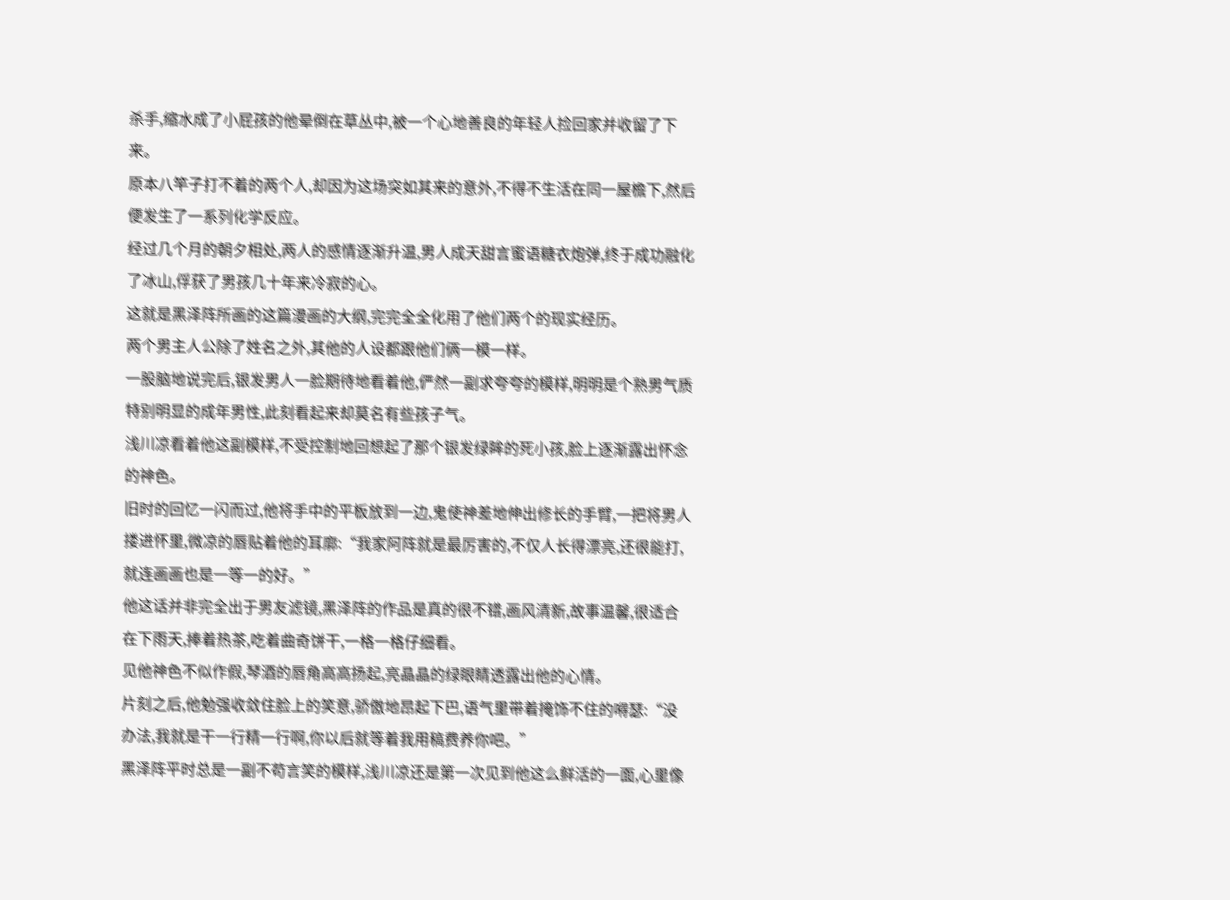杀手,缩水成了小屁孩的他晕倒在草丛中,被一个心地善良的年轻人捡回家并收留了下来。
原本八竿子打不着的两个人,却因为这场突如其来的意外,不得不生活在同一屋檐下,然后便发生了一系列化学反应。
经过几个月的朝夕相处,两人的感情逐渐升温,男人成天甜言蜜语糖衣炮弹,终于成功融化了冰山,俘获了男孩几十年来冷寂的心。
这就是黑泽阵所画的这篇漫画的大纲,完完全全化用了他们两个的现实经历。
两个男主人公除了姓名之外,其他的人设都跟他们俩一模一样。
一股脑地说完后,银发男人一脸期待地看着他,俨然一副求夸夸的模样,明明是个熟男气质特别明显的成年男性,此刻看起来却莫名有些孩子气。
浅川凉看着他这副模样,不受控制地回想起了那个银发绿眸的死小孩,脸上逐渐露出怀念的神色。
旧时的回忆一闪而过,他将手中的平板放到一边,鬼使神差地伸出修长的手臂,一把将男人搂进怀里,微凉的唇贴着他的耳廓:“我家阿阵就是最厉害的,不仅人长得漂亮,还很能打,就连画画也是一等一的好。”
他这话并非完全出于男友滤镜,黑泽阵的作品是真的很不错,画风清新,故事温馨,很适合在下雨天,捧着热茶,吃着曲奇饼干,一格一格仔细看。
见他神色不似作假,琴酒的唇角高高扬起,亮晶晶的绿眼睛透露出他的心情。
片刻之后,他勉强收敛住脸上的笑意,骄傲地昂起下巴,语气里带着掩饰不住的嘚瑟:“没办法,我就是干一行精一行啊,你以后就等着我用稿费养你吧。”
黑泽阵平时总是一副不苟言笑的模样,浅川凉还是第一次见到他这么鲜活的一面,心里像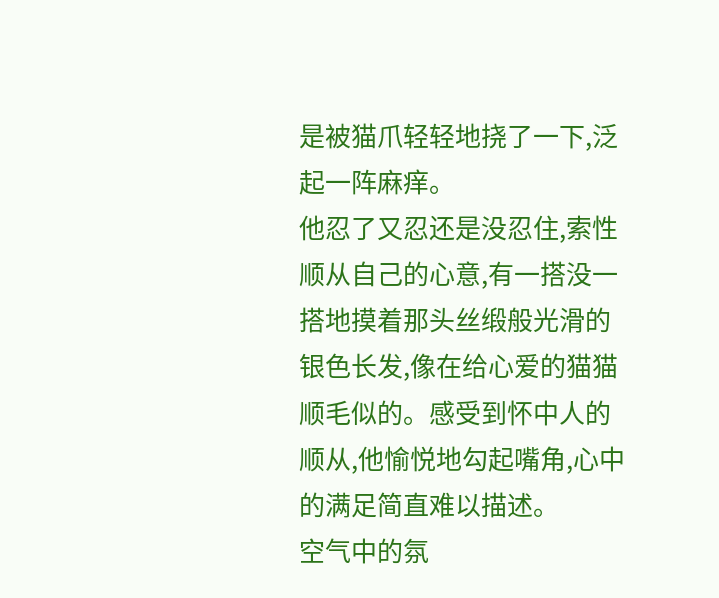是被猫爪轻轻地挠了一下,泛起一阵麻痒。
他忍了又忍还是没忍住,索性顺从自己的心意,有一搭没一搭地摸着那头丝缎般光滑的银色长发,像在给心爱的猫猫顺毛似的。感受到怀中人的顺从,他愉悦地勾起嘴角,心中的满足简直难以描述。
空气中的氛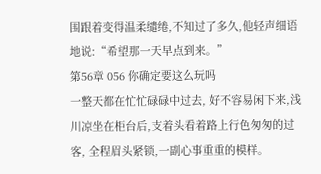围跟着变得温柔缱绻,不知过了多久,他轻声细语地说:“希望那一天早点到来。”
第56章 056 你确定要这么玩吗
一整天都在忙忙碌碌中过去, 好不容易闲下来,浅川凉坐在柜台后,支着头看着路上行色匆匆的过客, 全程眉头紧锁,一副心事重重的模样。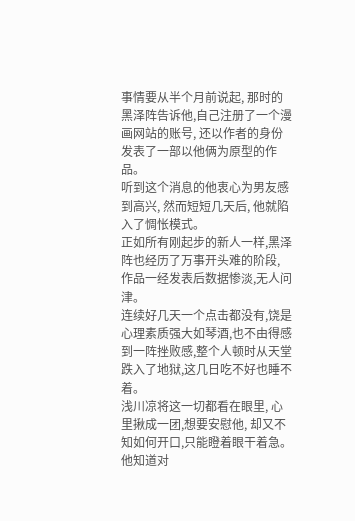事情要从半个月前说起, 那时的黑泽阵告诉他,自己注册了一个漫画网站的账号, 还以作者的身份发表了一部以他俩为原型的作品。
听到这个消息的他衷心为男友感到高兴, 然而短短几天后, 他就陷入了惆怅模式。
正如所有刚起步的新人一样,黑泽阵也经历了万事开头难的阶段, 作品一经发表后数据惨淡,无人问津。
连续好几天一个点击都没有,饶是心理素质强大如琴酒,也不由得感到一阵挫败感,整个人顿时从天堂跌入了地狱,这几日吃不好也睡不着。
浅川凉将这一切都看在眼里, 心里揪成一团,想要安慰他, 却又不知如何开口,只能瞪着眼干着急。
他知道对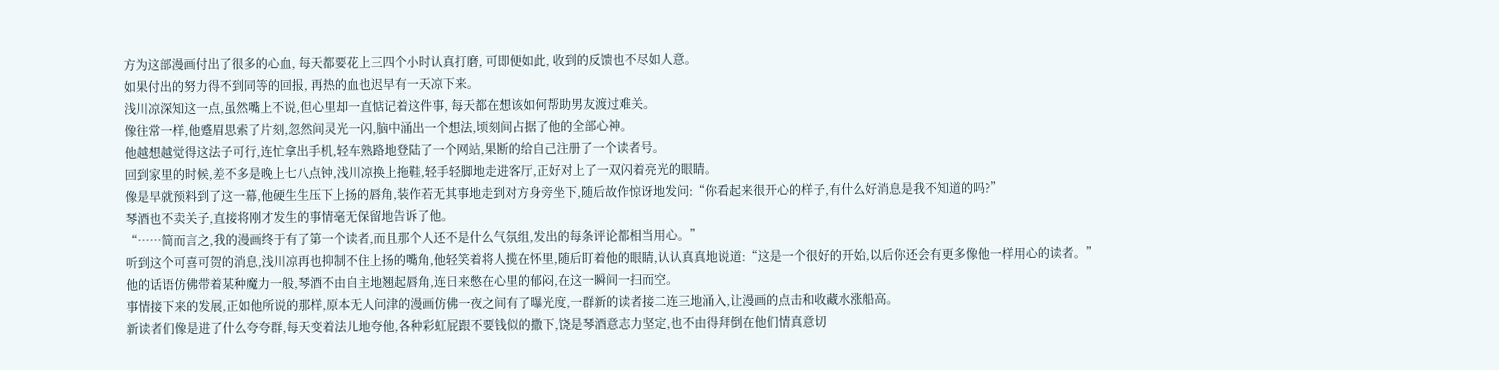方为这部漫画付出了很多的心血, 每天都要花上三四个小时认真打磨, 可即便如此, 收到的反馈也不尽如人意。
如果付出的努力得不到同等的回报, 再热的血也迟早有一天凉下来。
浅川凉深知这一点,虽然嘴上不说,但心里却一直惦记着这件事, 每天都在想该如何帮助男友渡过难关。
像往常一样,他蹙眉思索了片刻,忽然间灵光一闪,脑中涌出一个想法,顷刻间占据了他的全部心神。
他越想越觉得这法子可行,连忙拿出手机,轻车熟路地登陆了一个网站,果断的给自己注册了一个读者号。
回到家里的时候,差不多是晚上七八点钟,浅川凉换上拖鞋,轻手轻脚地走进客厅,正好对上了一双闪着亮光的眼睛。
像是早就预料到了这一幕,他硬生生压下上扬的唇角,装作若无其事地走到对方身旁坐下,随后故作惊讶地发问:“你看起来很开心的样子,有什么好消息是我不知道的吗?”
琴酒也不卖关子,直接将刚才发生的事情毫无保留地告诉了他。
“……简而言之,我的漫画终于有了第一个读者,而且那个人还不是什么气氛组,发出的每条评论都相当用心。”
听到这个可喜可贺的消息,浅川凉再也抑制不住上扬的嘴角,他轻笑着将人揽在怀里,随后盯着他的眼睛,认认真真地说道:“这是一个很好的开始,以后你还会有更多像他一样用心的读者。”
他的话语仿佛带着某种魔力一般,琴酒不由自主地翘起唇角,连日来憋在心里的郁闷,在这一瞬间一扫而空。
事情接下来的发展,正如他所说的那样,原本无人问津的漫画仿佛一夜之间有了曝光度,一群新的读者接二连三地涌入,让漫画的点击和收藏水涨船高。
新读者们像是进了什么夸夸群,每天变着法儿地夸他,各种彩虹屁跟不要钱似的撒下,饶是琴酒意志力坚定,也不由得拜倒在他们情真意切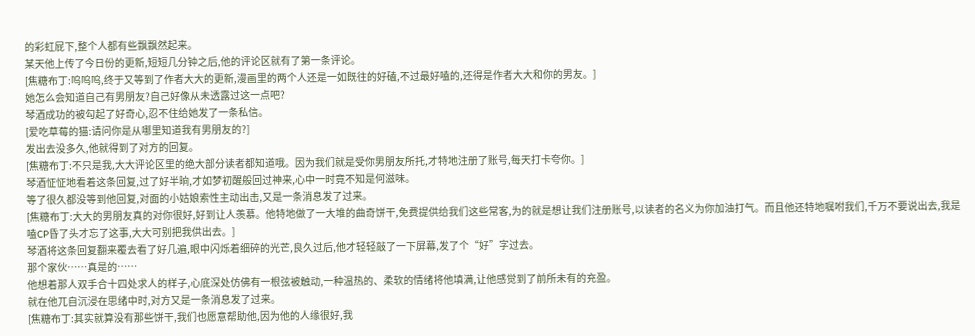的彩虹屁下,整个人都有些飘飘然起来。
某天他上传了今日份的更新,短短几分钟之后,他的评论区就有了第一条评论。
[焦糖布丁:呜呜呜,终于又等到了作者大大的更新,漫画里的两个人还是一如既往的好磕,不过最好嗑的,还得是作者大大和你的男友。]
她怎么会知道自己有男朋友?自己好像从未透露过这一点吧?
琴酒成功的被勾起了好奇心,忍不住给她发了一条私信。
[爱吃草莓的猫:请问你是从哪里知道我有男朋友的?]
发出去没多久,他就得到了对方的回复。
[焦糖布丁:不只是我,大大评论区里的绝大部分读者都知道哦。因为我们就是受你男朋友所托,才特地注册了账号,每天打卡夸你。]
琴酒怔怔地看着这条回复,过了好半晌,才如梦初醒般回过神来,心中一时竟不知是何滋味。
等了很久都没等到他回复,对面的小姑娘索性主动出击,又是一条消息发了过来。
[焦糖布丁:大大的男朋友真的对你很好,好到让人羡慕。他特地做了一大堆的曲奇饼干,免费提供给我们这些常客,为的就是想让我们注册账号,以读者的名义为你加油打气。而且他还特地嘱咐我们,千万不要说出去,我是嗑CP昏了头才忘了这事,大大可别把我供出去。]
琴酒将这条回复翻来覆去看了好几遍,眼中闪烁着细碎的光芒,良久过后,他才轻轻敲了一下屏幕,发了个“好”字过去。
那个家伙……真是的……
他想着那人双手合十四处求人的样子,心底深处仿佛有一根弦被触动,一种温热的、柔软的情绪将他填满,让他感觉到了前所未有的充盈。
就在他兀自沉浸在思绪中时,对方又是一条消息发了过来。
[焦糖布丁:其实就算没有那些饼干,我们也愿意帮助他,因为他的人缘很好,我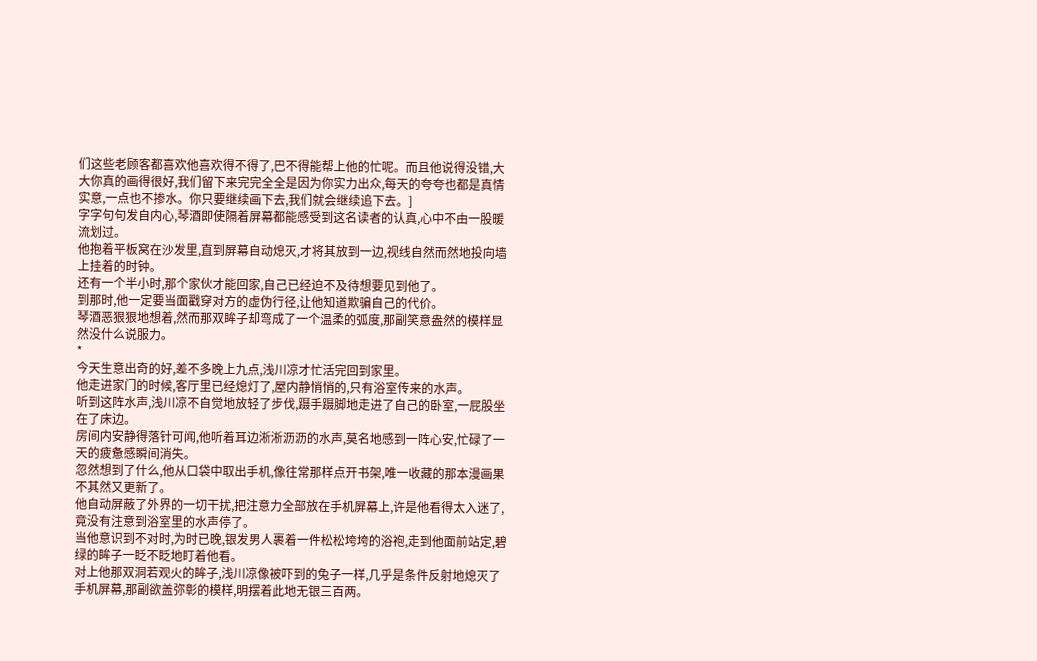们这些老顾客都喜欢他喜欢得不得了,巴不得能帮上他的忙呢。而且他说得没错,大大你真的画得很好,我们留下来完完全全是因为你实力出众,每天的夸夸也都是真情实意,一点也不掺水。你只要继续画下去,我们就会继续追下去。]
字字句句发自内心,琴酒即使隔着屏幕都能感受到这名读者的认真,心中不由一股暖流划过。
他抱着平板窝在沙发里,直到屏幕自动熄灭,才将其放到一边,视线自然而然地投向墙上挂着的时钟。
还有一个半小时,那个家伙才能回家,自己已经迫不及待想要见到他了。
到那时,他一定要当面戳穿对方的虚伪行径,让他知道欺骗自己的代价。
琴酒恶狠狠地想着,然而那双眸子却弯成了一个温柔的弧度,那副笑意盎然的模样显然没什么说服力。
*
今天生意出奇的好,差不多晚上九点,浅川凉才忙活完回到家里。
他走进家门的时候,客厅里已经熄灯了,屋内静悄悄的,只有浴室传来的水声。
听到这阵水声,浅川凉不自觉地放轻了步伐,蹑手蹑脚地走进了自己的卧室,一屁股坐在了床边。
房间内安静得落针可闻,他听着耳边淅淅沥沥的水声,莫名地感到一阵心安,忙碌了一天的疲惫感瞬间消失。
忽然想到了什么,他从口袋中取出手机,像往常那样点开书架,唯一收藏的那本漫画果不其然又更新了。
他自动屏蔽了外界的一切干扰,把注意力全部放在手机屏幕上,许是他看得太入迷了,竟没有注意到浴室里的水声停了。
当他意识到不对时,为时已晚,银发男人裹着一件松松垮垮的浴袍,走到他面前站定,碧绿的眸子一眨不眨地盯着他看。
对上他那双洞若观火的眸子,浅川凉像被吓到的兔子一样,几乎是条件反射地熄灭了手机屏幕,那副欲盖弥彰的模样,明摆着此地无银三百两。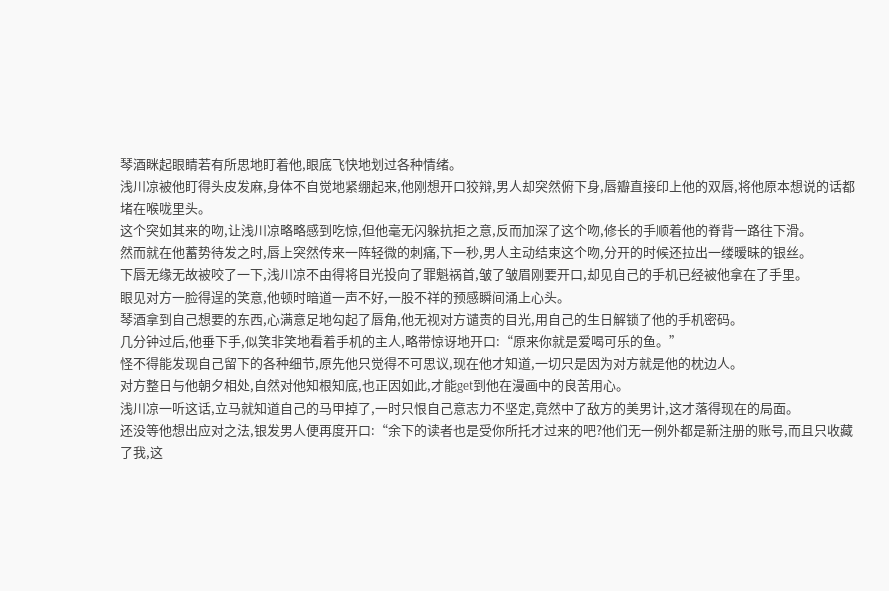琴酒眯起眼睛若有所思地盯着他,眼底飞快地划过各种情绪。
浅川凉被他盯得头皮发麻,身体不自觉地紧绷起来,他刚想开口狡辩,男人却突然俯下身,唇瓣直接印上他的双唇,将他原本想说的话都堵在喉咙里头。
这个突如其来的吻,让浅川凉略略感到吃惊,但他毫无闪躲抗拒之意,反而加深了这个吻,修长的手顺着他的脊背一路往下滑。
然而就在他蓄势待发之时,唇上突然传来一阵轻微的刺痛,下一秒,男人主动结束这个吻,分开的时候还拉出一缕暧昧的银丝。
下唇无缘无故被咬了一下,浅川凉不由得将目光投向了罪魁祸首,皱了皱眉刚要开口,却见自己的手机已经被他拿在了手里。
眼见对方一脸得逞的笑意,他顿时暗道一声不好,一股不祥的预感瞬间涌上心头。
琴酒拿到自己想要的东西,心满意足地勾起了唇角,他无视对方谴责的目光,用自己的生日解锁了他的手机密码。
几分钟过后,他垂下手,似笑非笑地看着手机的主人,略带惊讶地开口:“原来你就是爱喝可乐的鱼。”
怪不得能发现自己留下的各种细节,原先他只觉得不可思议,现在他才知道,一切只是因为对方就是他的枕边人。
对方整日与他朝夕相处,自然对他知根知底,也正因如此,才能get到他在漫画中的良苦用心。
浅川凉一听这话,立马就知道自己的马甲掉了,一时只恨自己意志力不坚定,竟然中了敌方的美男计,这才落得现在的局面。
还没等他想出应对之法,银发男人便再度开口:“余下的读者也是受你所托才过来的吧?他们无一例外都是新注册的账号,而且只收藏了我,这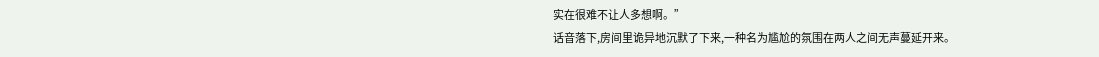实在很难不让人多想啊。”
话音落下,房间里诡异地沉默了下来,一种名为尴尬的氛围在两人之间无声蔓延开来。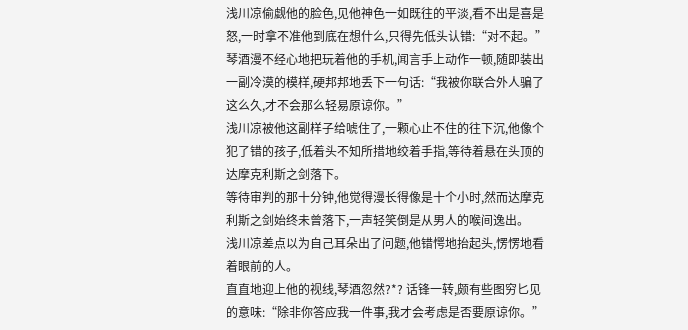浅川凉偷觑他的脸色,见他神色一如既往的平淡,看不出是喜是怒,一时拿不准他到底在想什么,只得先低头认错:“对不起。”
琴酒漫不经心地把玩着他的手机,闻言手上动作一顿,随即装出一副冷漠的模样,硬邦邦地丢下一句话:“我被你联合外人骗了这么久,才不会那么轻易原谅你。”
浅川凉被他这副样子给唬住了,一颗心止不住的往下沉,他像个犯了错的孩子,低着头不知所措地绞着手指,等待着悬在头顶的达摩克利斯之剑落下。
等待审判的那十分钟,他觉得漫长得像是十个小时,然而达摩克利斯之剑始终未曾落下,一声轻笑倒是从男人的喉间逸出。
浅川凉差点以为自己耳朵出了问题,他错愕地抬起头,愣愣地看着眼前的人。
直直地迎上他的视线,琴酒忽然?*? 话锋一转,颇有些图穷匕见的意味:“除非你答应我一件事,我才会考虑是否要原谅你。”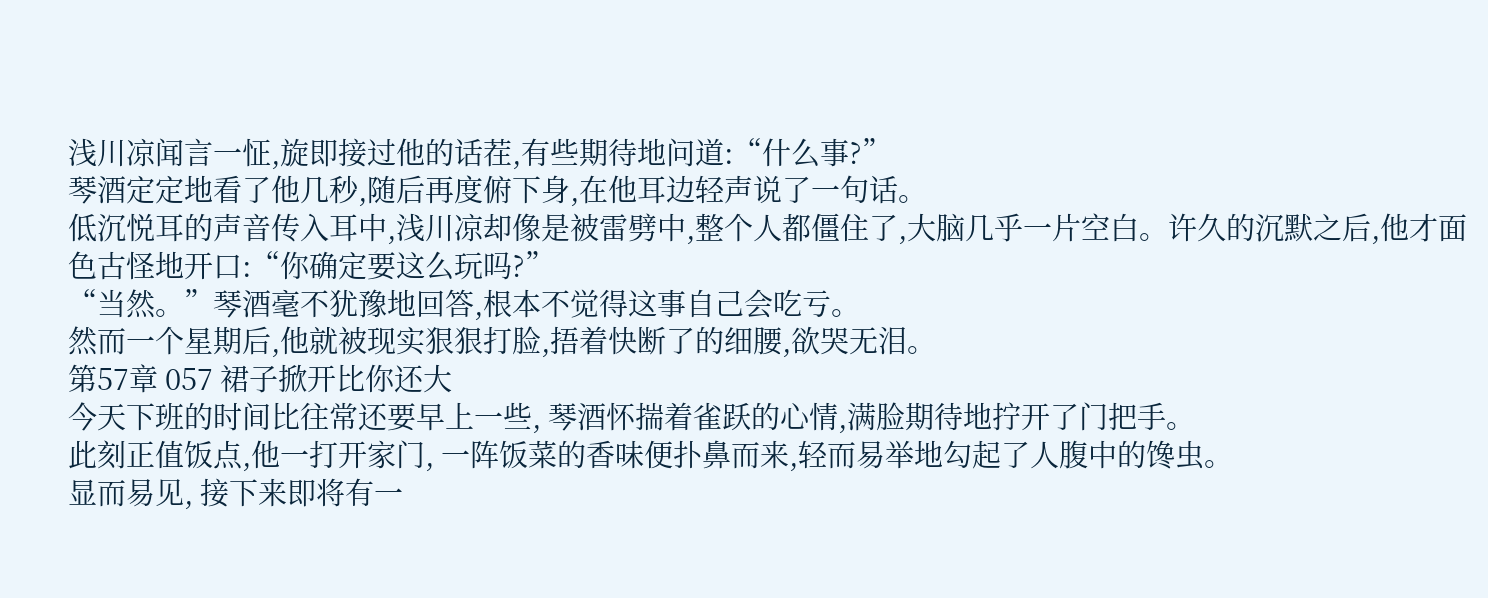浅川凉闻言一怔,旋即接过他的话茬,有些期待地问道:“什么事?”
琴酒定定地看了他几秒,随后再度俯下身,在他耳边轻声说了一句话。
低沉悦耳的声音传入耳中,浅川凉却像是被雷劈中,整个人都僵住了,大脑几乎一片空白。许久的沉默之后,他才面色古怪地开口:“你确定要这么玩吗?”
“当然。”琴酒毫不犹豫地回答,根本不觉得这事自己会吃亏。
然而一个星期后,他就被现实狠狠打脸,捂着快断了的细腰,欲哭无泪。
第57章 057 裙子掀开比你还大
今天下班的时间比往常还要早上一些, 琴酒怀揣着雀跃的心情,满脸期待地拧开了门把手。
此刻正值饭点,他一打开家门, 一阵饭菜的香味便扑鼻而来,轻而易举地勾起了人腹中的馋虫。
显而易见, 接下来即将有一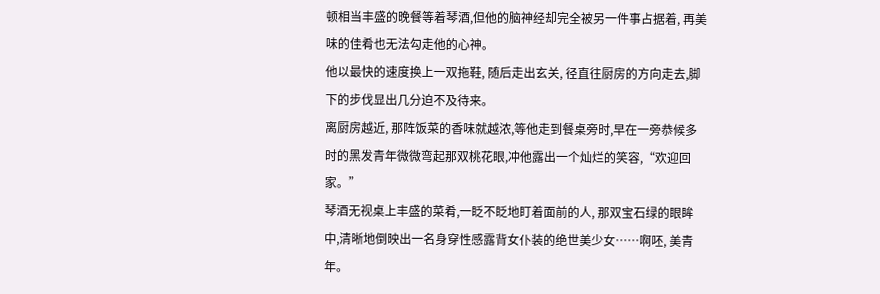顿相当丰盛的晚餐等着琴酒,但他的脑神经却完全被另一件事占据着, 再美味的佳肴也无法勾走他的心神。
他以最快的速度换上一双拖鞋, 随后走出玄关, 径直往厨房的方向走去,脚下的步伐显出几分迫不及待来。
离厨房越近, 那阵饭菜的香味就越浓,等他走到餐桌旁时,早在一旁恭候多时的黑发青年微微弯起那双桃花眼,冲他露出一个灿烂的笑容,“欢迎回家。”
琴酒无视桌上丰盛的菜肴,一眨不眨地盯着面前的人, 那双宝石绿的眼眸中,清晰地倒映出一名身穿性感露背女仆装的绝世美少女……啊呸, 美青年。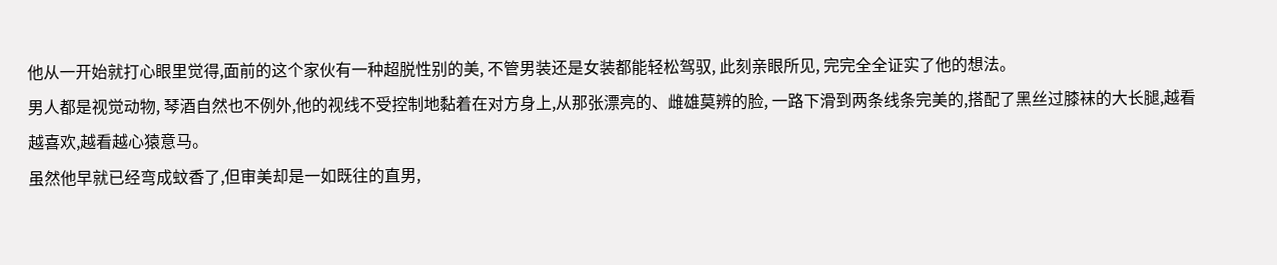他从一开始就打心眼里觉得,面前的这个家伙有一种超脱性别的美, 不管男装还是女装都能轻松驾驭, 此刻亲眼所见, 完完全全证实了他的想法。
男人都是视觉动物, 琴酒自然也不例外,他的视线不受控制地黏着在对方身上,从那张漂亮的、雌雄莫辨的脸, 一路下滑到两条线条完美的,搭配了黑丝过膝袜的大长腿,越看越喜欢,越看越心猿意马。
虽然他早就已经弯成蚊香了,但审美却是一如既往的直男,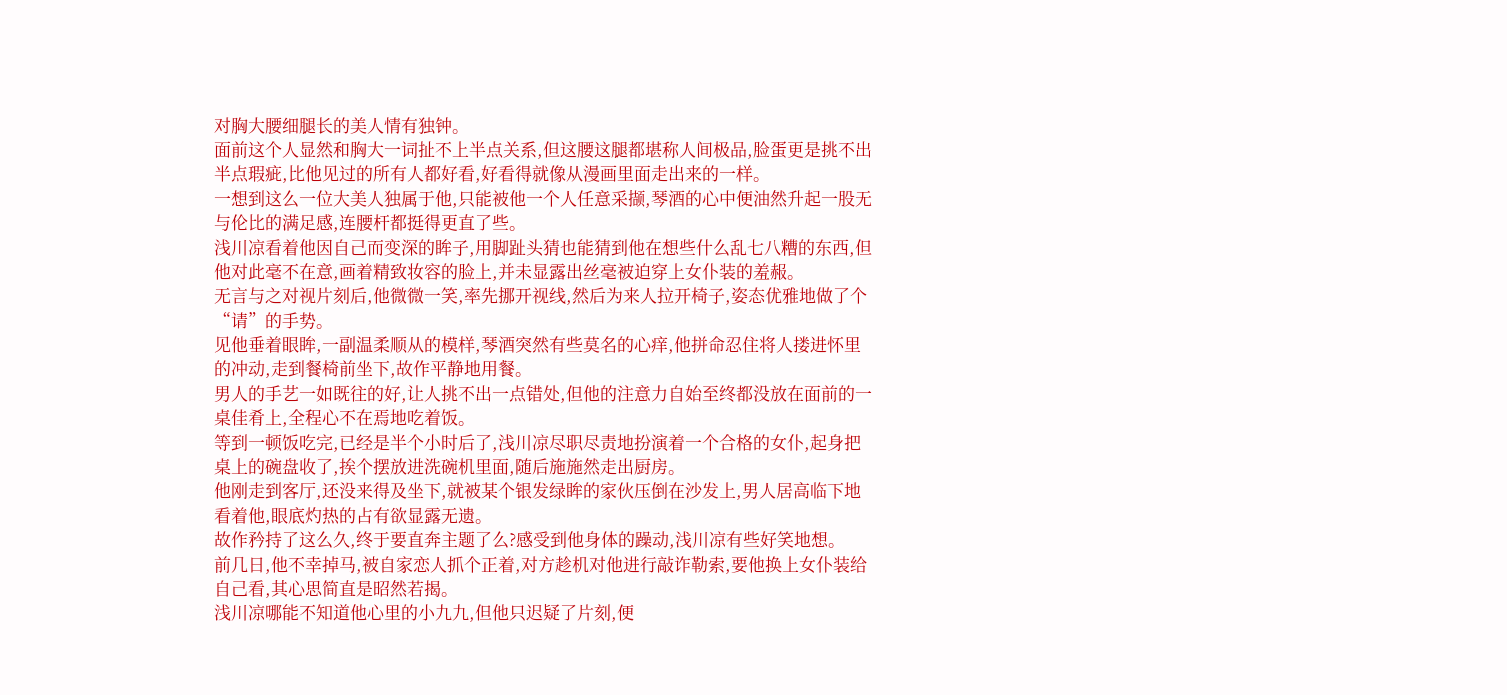对胸大腰细腿长的美人情有独钟。
面前这个人显然和胸大一词扯不上半点关系,但这腰这腿都堪称人间极品,脸蛋更是挑不出半点瑕疵,比他见过的所有人都好看,好看得就像从漫画里面走出来的一样。
一想到这么一位大美人独属于他,只能被他一个人任意采撷,琴酒的心中便油然升起一股无与伦比的满足感,连腰杆都挺得更直了些。
浅川凉看着他因自己而变深的眸子,用脚趾头猜也能猜到他在想些什么乱七八糟的东西,但他对此毫不在意,画着精致妆容的脸上,并未显露出丝毫被迫穿上女仆装的羞赧。
无言与之对视片刻后,他微微一笑,率先挪开视线,然后为来人拉开椅子,姿态优雅地做了个“请”的手势。
见他垂着眼眸,一副温柔顺从的模样,琴酒突然有些莫名的心痒,他拼命忍住将人搂进怀里的冲动,走到餐椅前坐下,故作平静地用餐。
男人的手艺一如既往的好,让人挑不出一点错处,但他的注意力自始至终都没放在面前的一桌佳肴上,全程心不在焉地吃着饭。
等到一顿饭吃完,已经是半个小时后了,浅川凉尽职尽责地扮演着一个合格的女仆,起身把桌上的碗盘收了,挨个摆放进洗碗机里面,随后施施然走出厨房。
他刚走到客厅,还没来得及坐下,就被某个银发绿眸的家伙压倒在沙发上,男人居高临下地看着他,眼底灼热的占有欲显露无遗。
故作矜持了这么久,终于要直奔主题了么?感受到他身体的躁动,浅川凉有些好笑地想。
前几日,他不幸掉马,被自家恋人抓个正着,对方趁机对他进行敲诈勒索,要他换上女仆装给自己看,其心思简直是昭然若揭。
浅川凉哪能不知道他心里的小九九,但他只迟疑了片刻,便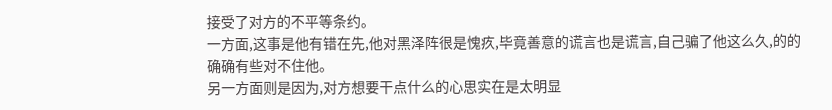接受了对方的不平等条约。
一方面,这事是他有错在先,他对黑泽阵很是愧疚,毕竟善意的谎言也是谎言,自己骗了他这么久,的的确确有些对不住他。
另一方面则是因为,对方想要干点什么的心思实在是太明显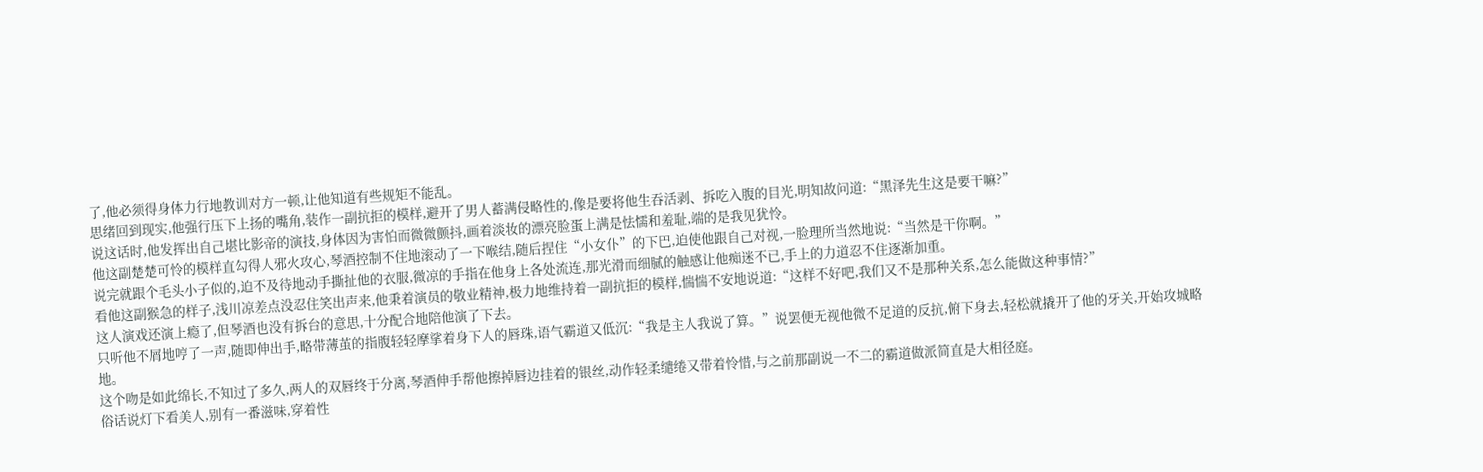了,他必须得身体力行地教训对方一顿,让他知道有些规矩不能乱。
思绪回到现实,他强行压下上扬的嘴角,装作一副抗拒的模样,避开了男人蓄满侵略性的,像是要将他生吞活剥、拆吃入腹的目光,明知故问道:“黑泽先生这是要干嘛?”
说这话时,他发挥出自己堪比影帝的演技,身体因为害怕而微微颤抖,画着淡妆的漂亮脸蛋上满是怯懦和羞耻,端的是我见犹怜。
他这副楚楚可怜的模样直勾得人邪火攻心,琴酒控制不住地滚动了一下喉结,随后捏住“小女仆”的下巴,迫使他跟自己对视,一脸理所当然地说:“当然是干你啊。”
说完就跟个毛头小子似的,迫不及待地动手撕扯他的衣服,微凉的手指在他身上各处流连,那光滑而细腻的触感让他痴迷不已,手上的力道忍不住逐渐加重。
看他这副猴急的样子,浅川凉差点没忍住笑出声来,他秉着演员的敬业精神,极力地维持着一副抗拒的模样,惴惴不安地说道:“这样不好吧,我们又不是那种关系,怎么能做这种事情?”
这人演戏还演上瘾了,但琴酒也没有拆台的意思,十分配合地陪他演了下去。
只听他不屑地哼了一声,随即伸出手,略带薄茧的指腹轻轻摩挲着身下人的唇珠,语气霸道又低沉:“我是主人我说了算。”说罢便无视他微不足道的反抗,俯下身去,轻松就撬开了他的牙关,开始攻城略地。
这个吻是如此绵长,不知过了多久,两人的双唇终于分离,琴酒伸手帮他擦掉唇边挂着的银丝,动作轻柔缱绻又带着怜惜,与之前那副说一不二的霸道做派简直是大相径庭。
俗话说灯下看美人,别有一番滋味,穿着性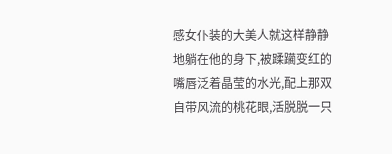感女仆装的大美人就这样静静地躺在他的身下,被蹂躏变红的嘴唇泛着晶莹的水光,配上那双自带风流的桃花眼,活脱脱一只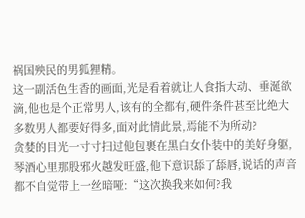祸国殃民的男狐狸精。
这一副活色生香的画面,光是看着就让人食指大动、垂涎欲滴,他也是个正常男人,该有的全都有,硬件条件甚至比绝大多数男人都要好得多,面对此情此景,焉能不为所动?
贪婪的目光一寸寸扫过他包裹在黑白女仆装中的美好身躯,琴酒心里那股邪火越发旺盛,他下意识舔了舔唇,说话的声音都不自觉带上一丝暗哑:“这次换我来如何?我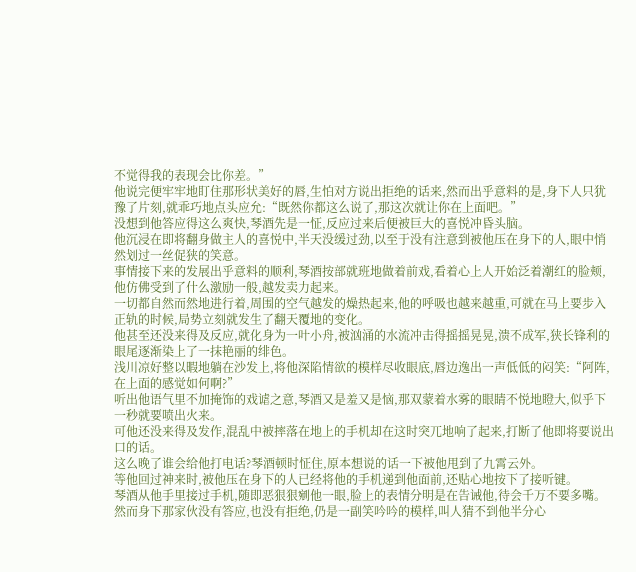不觉得我的表现会比你差。”
他说完便牢牢地盯住那形状美好的唇,生怕对方说出拒绝的话来,然而出乎意料的是,身下人只犹豫了片刻,就乖巧地点头应允:“既然你都这么说了,那这次就让你在上面吧。”
没想到他答应得这么爽快,琴酒先是一怔,反应过来后便被巨大的喜悦冲昏头脑。
他沉浸在即将翻身做主人的喜悦中,半天没缓过劲,以至于没有注意到被他压在身下的人,眼中悄然划过一丝促狭的笑意。
事情接下来的发展出乎意料的顺利,琴酒按部就班地做着前戏,看着心上人开始泛着潮红的脸颊,他仿佛受到了什么激励一般,越发卖力起来。
一切都自然而然地进行着,周围的空气越发的燥热起来,他的呼吸也越来越重,可就在马上要步入正轨的时候,局势立刻就发生了翻天覆地的变化。
他甚至还没来得及反应,就化身为一叶小舟,被汹涌的水流冲击得摇摇晃晃,溃不成军,狭长锋利的眼尾逐渐染上了一抹艳丽的绯色。
浅川凉好整以暇地躺在沙发上,将他深陷情欲的模样尽收眼底,唇边逸出一声低低的闷笑:“阿阵,在上面的感觉如何啊?”
听出他语气里不加掩饰的戏谑之意,琴酒又是羞又是恼,那双蒙着水雾的眼睛不悦地瞪大,似乎下一秒就要喷出火来。
可他还没来得及发作,混乱中被摔落在地上的手机却在这时突兀地响了起来,打断了他即将要说出口的话。
这么晚了谁会给他打电话?琴酒顿时怔住,原本想说的话一下被他甩到了九霄云外。
等他回过神来时,被他压在身下的人已经将他的手机递到他面前,还贴心地按下了接听键。
琴酒从他手里接过手机,随即恶狠狠剜他一眼,脸上的表情分明是在告诫他,待会千万不要多嘴。
然而身下那家伙没有答应,也没有拒绝,仍是一副笑吟吟的模样,叫人猜不到他半分心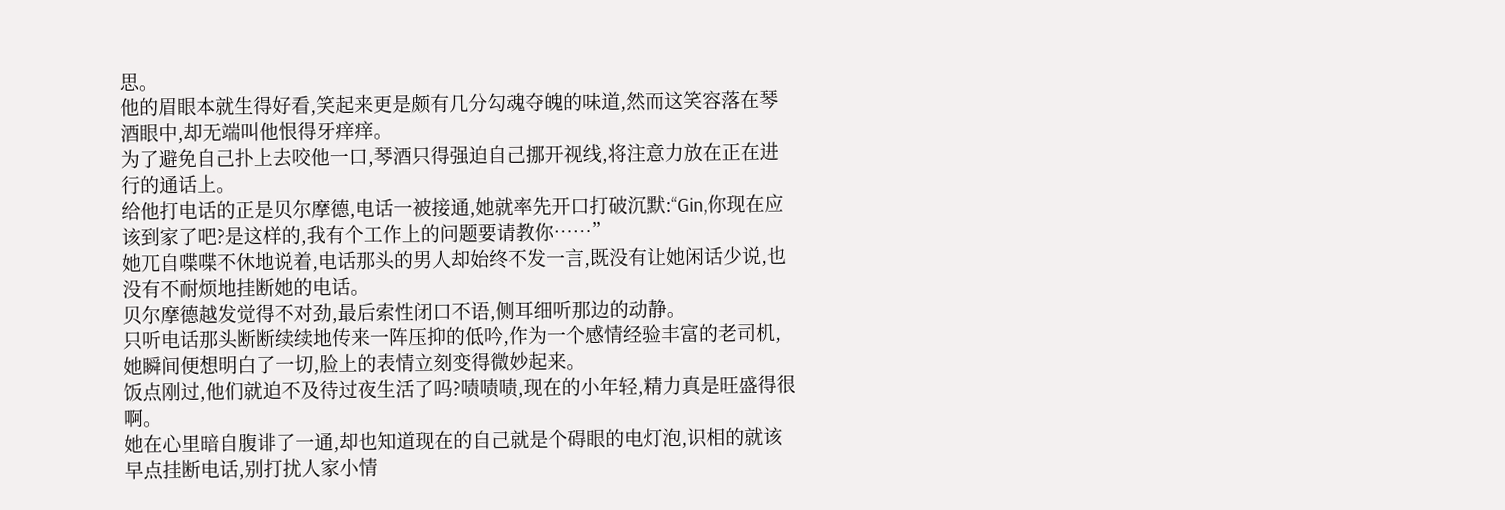思。
他的眉眼本就生得好看,笑起来更是颇有几分勾魂夺魄的味道,然而这笑容落在琴酒眼中,却无端叫他恨得牙痒痒。
为了避免自己扑上去咬他一口,琴酒只得强迫自己挪开视线,将注意力放在正在进行的通话上。
给他打电话的正是贝尔摩德,电话一被接通,她就率先开口打破沉默:“Gin,你现在应该到家了吧?是这样的,我有个工作上的问题要请教你……”
她兀自喋喋不休地说着,电话那头的男人却始终不发一言,既没有让她闲话少说,也没有不耐烦地挂断她的电话。
贝尔摩德越发觉得不对劲,最后索性闭口不语,侧耳细听那边的动静。
只听电话那头断断续续地传来一阵压抑的低吟,作为一个感情经验丰富的老司机,她瞬间便想明白了一切,脸上的表情立刻变得微妙起来。
饭点刚过,他们就迫不及待过夜生活了吗?啧啧啧,现在的小年轻,精力真是旺盛得很啊。
她在心里暗自腹诽了一通,却也知道现在的自己就是个碍眼的电灯泡,识相的就该早点挂断电话,别打扰人家小情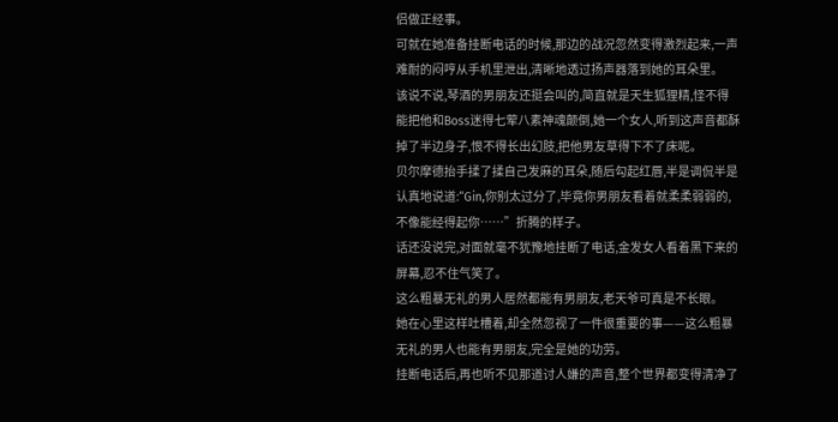侣做正经事。
可就在她准备挂断电话的时候,那边的战况忽然变得激烈起来,一声难耐的闷哼从手机里泄出,清晰地透过扬声器落到她的耳朵里。
该说不说,琴酒的男朋友还挺会叫的,简直就是天生狐狸精,怪不得能把他和Boss迷得七荤八素神魂颠倒,她一个女人,听到这声音都酥掉了半边身子,恨不得长出幻肢,把他男友草得下不了床呢。
贝尔摩德抬手揉了揉自己发麻的耳朵,随后勾起红唇,半是调侃半是认真地说道:“Gin,你别太过分了,毕竟你男朋友看着就柔柔弱弱的,不像能经得起你……”折腾的样子。
话还没说完,对面就毫不犹豫地挂断了电话,金发女人看着黑下来的屏幕,忍不住气笑了。
这么粗暴无礼的男人居然都能有男朋友,老天爷可真是不长眼。
她在心里这样吐槽着,却全然忽视了一件很重要的事——这么粗暴无礼的男人也能有男朋友,完全是她的功劳。
挂断电话后,再也听不见那道讨人嫌的声音,整个世界都变得清净了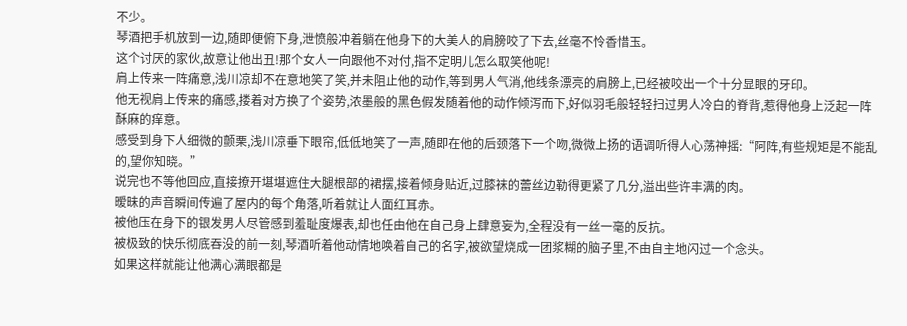不少。
琴酒把手机放到一边,随即便俯下身,泄愤般冲着躺在他身下的大美人的肩膀咬了下去,丝毫不怜香惜玉。
这个讨厌的家伙,故意让他出丑!那个女人一向跟他不对付,指不定明儿怎么取笑他呢!
肩上传来一阵痛意,浅川凉却不在意地笑了笑,并未阻止他的动作,等到男人气消,他线条漂亮的肩膀上,已经被咬出一个十分显眼的牙印。
他无视肩上传来的痛感,搂着对方换了个姿势,浓墨般的黑色假发随着他的动作倾泻而下,好似羽毛般轻轻扫过男人冷白的脊背,惹得他身上泛起一阵酥麻的痒意。
感受到身下人细微的颤栗,浅川凉垂下眼帘,低低地笑了一声,随即在他的后颈落下一个吻,微微上扬的语调听得人心荡神摇:“阿阵,有些规矩是不能乱的,望你知晓。”
说完也不等他回应,直接撩开堪堪遮住大腿根部的裙摆,接着倾身贴近,过膝袜的蕾丝边勒得更紧了几分,溢出些许丰满的肉。
暧昧的声音瞬间传遍了屋内的每个角落,听着就让人面红耳赤。
被他压在身下的银发男人尽管感到羞耻度爆表,却也任由他在自己身上肆意妄为,全程没有一丝一毫的反抗。
被极致的快乐彻底吞没的前一刻,琴酒听着他动情地唤着自己的名字,被欲望烧成一团浆糊的脑子里,不由自主地闪过一个念头。
如果这样就能让他满心满眼都是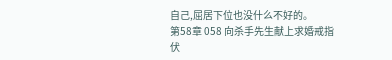自己,屈居下位也没什么不好的。
第58章 058 向杀手先生献上求婚戒指
伏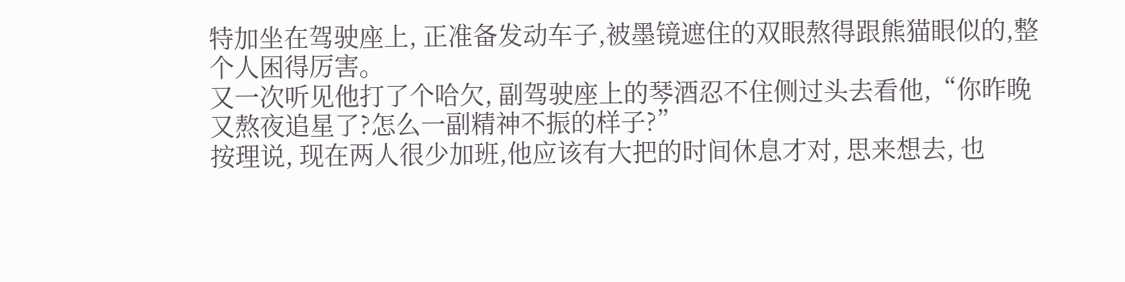特加坐在驾驶座上, 正准备发动车子,被墨镜遮住的双眼熬得跟熊猫眼似的,整个人困得厉害。
又一次听见他打了个哈欠, 副驾驶座上的琴酒忍不住侧过头去看他,“你昨晚又熬夜追星了?怎么一副精神不振的样子?”
按理说, 现在两人很少加班,他应该有大把的时间休息才对, 思来想去, 也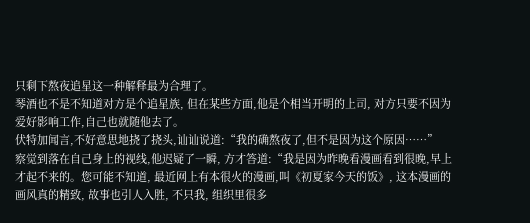只剩下熬夜追星这一种解释最为合理了。
琴酒也不是不知道对方是个追星族, 但在某些方面,他是个相当开明的上司, 对方只要不因为爱好影响工作,自己也就随他去了。
伏特加闻言,不好意思地挠了挠头,讪讪说道:“我的确熬夜了,但不是因为这个原因……”
察觉到落在自己身上的视线,他迟疑了一瞬, 方才答道:“我是因为昨晚看漫画看到很晚,早上才起不来的。您可能不知道, 最近网上有本很火的漫画,叫《初夏家今天的饭》, 这本漫画的画风真的精致, 故事也引人入胜, 不只我, 组织里很多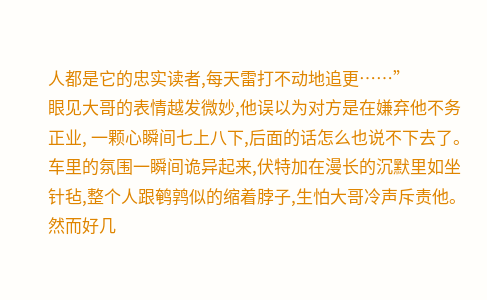人都是它的忠实读者,每天雷打不动地追更……”
眼见大哥的表情越发微妙,他误以为对方是在嫌弃他不务正业, 一颗心瞬间七上八下,后面的话怎么也说不下去了。
车里的氛围一瞬间诡异起来,伏特加在漫长的沉默里如坐针毡,整个人跟鹌鹑似的缩着脖子,生怕大哥冷声斥责他。
然而好几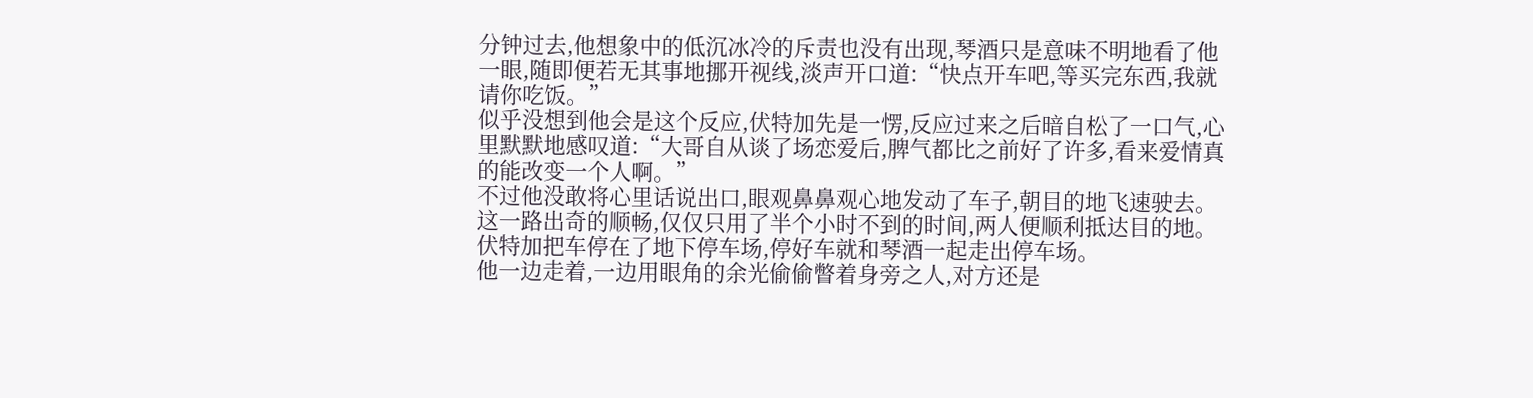分钟过去,他想象中的低沉冰冷的斥责也没有出现,琴酒只是意味不明地看了他一眼,随即便若无其事地挪开视线,淡声开口道:“快点开车吧,等买完东西,我就请你吃饭。”
似乎没想到他会是这个反应,伏特加先是一愣,反应过来之后暗自松了一口气,心里默默地感叹道:“大哥自从谈了场恋爱后,脾气都比之前好了许多,看来爱情真的能改变一个人啊。”
不过他没敢将心里话说出口,眼观鼻鼻观心地发动了车子,朝目的地飞速驶去。
这一路出奇的顺畅,仅仅只用了半个小时不到的时间,两人便顺利抵达目的地。
伏特加把车停在了地下停车场,停好车就和琴酒一起走出停车场。
他一边走着,一边用眼角的余光偷偷瞥着身旁之人,对方还是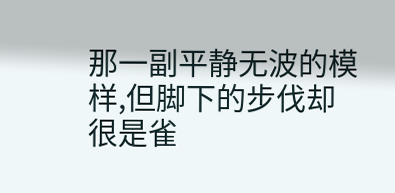那一副平静无波的模样,但脚下的步伐却很是雀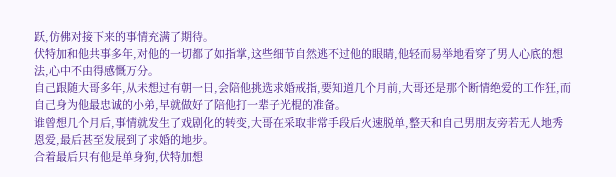跃,仿佛对接下来的事情充满了期待。
伏特加和他共事多年,对他的一切都了如指掌,这些细节自然逃不过他的眼睛,他轻而易举地看穿了男人心底的想法,心中不由得感慨万分。
自己跟随大哥多年,从未想过有朝一日,会陪他挑选求婚戒指,要知道几个月前,大哥还是那个断情绝爱的工作狂,而自己身为他最忠诚的小弟,早就做好了陪他打一辈子光棍的准备。
谁曾想几个月后,事情就发生了戏剧化的转变,大哥在采取非常手段后火速脱单,整天和自己男朋友旁若无人地秀恩爱,最后甚至发展到了求婚的地步。
合着最后只有他是单身狗,伏特加想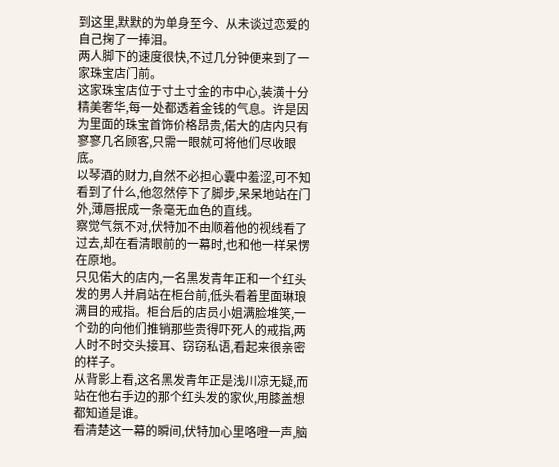到这里,默默的为单身至今、从未谈过恋爱的自己掬了一捧泪。
两人脚下的速度很快,不过几分钟便来到了一家珠宝店门前。
这家珠宝店位于寸土寸金的市中心,装潢十分精美奢华,每一处都透着金钱的气息。许是因为里面的珠宝首饰价格昂贵,偌大的店内只有寥寥几名顾客,只需一眼就可将他们尽收眼底。
以琴酒的财力,自然不必担心囊中羞涩,可不知看到了什么,他忽然停下了脚步,呆呆地站在门外,薄唇抿成一条毫无血色的直线。
察觉气氛不对,伏特加不由顺着他的视线看了过去,却在看清眼前的一幕时,也和他一样呆愣在原地。
只见偌大的店内,一名黑发青年正和一个红头发的男人并肩站在柜台前,低头看着里面琳琅满目的戒指。柜台后的店员小姐满脸堆笑,一个劲的向他们推销那些贵得吓死人的戒指,两人时不时交头接耳、窃窃私语,看起来很亲密的样子。
从背影上看,这名黑发青年正是浅川凉无疑,而站在他右手边的那个红头发的家伙,用膝盖想都知道是谁。
看清楚这一幕的瞬间,伏特加心里咯噔一声,脑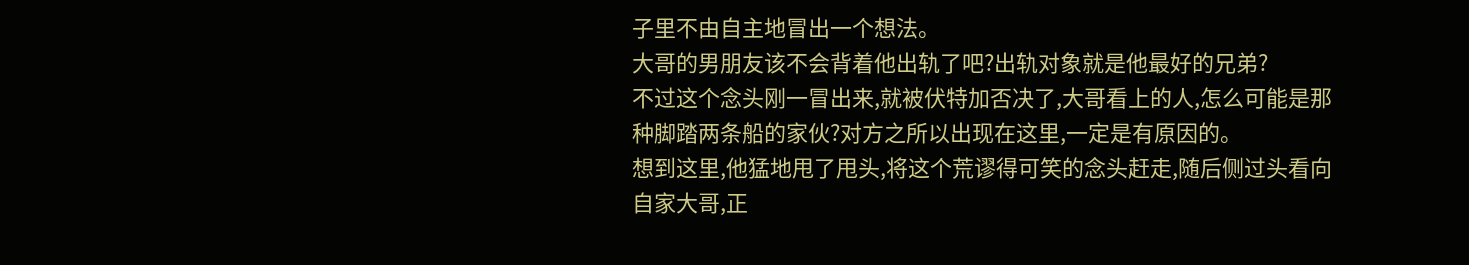子里不由自主地冒出一个想法。
大哥的男朋友该不会背着他出轨了吧?出轨对象就是他最好的兄弟?
不过这个念头刚一冒出来,就被伏特加否决了,大哥看上的人,怎么可能是那种脚踏两条船的家伙?对方之所以出现在这里,一定是有原因的。
想到这里,他猛地甩了甩头,将这个荒谬得可笑的念头赶走,随后侧过头看向自家大哥,正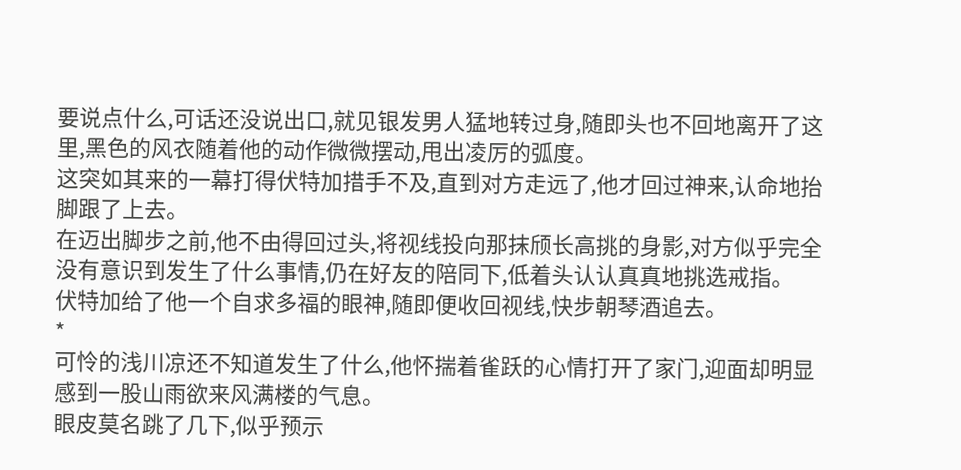要说点什么,可话还没说出口,就见银发男人猛地转过身,随即头也不回地离开了这里,黑色的风衣随着他的动作微微摆动,甩出凌厉的弧度。
这突如其来的一幕打得伏特加措手不及,直到对方走远了,他才回过神来,认命地抬脚跟了上去。
在迈出脚步之前,他不由得回过头,将视线投向那抹颀长高挑的身影,对方似乎完全没有意识到发生了什么事情,仍在好友的陪同下,低着头认认真真地挑选戒指。
伏特加给了他一个自求多福的眼神,随即便收回视线,快步朝琴酒追去。
*
可怜的浅川凉还不知道发生了什么,他怀揣着雀跃的心情打开了家门,迎面却明显感到一股山雨欲来风满楼的气息。
眼皮莫名跳了几下,似乎预示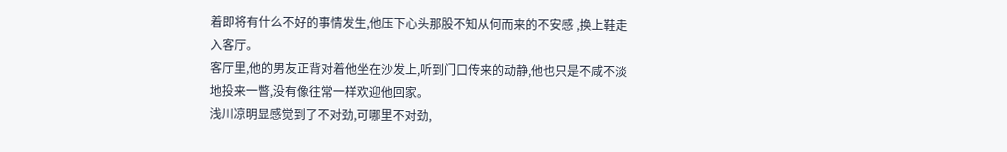着即将有什么不好的事情发生,他压下心头那股不知从何而来的不安感 ,换上鞋走入客厅。
客厅里,他的男友正背对着他坐在沙发上,听到门口传来的动静,他也只是不咸不淡地投来一瞥,没有像往常一样欢迎他回家。
浅川凉明显感觉到了不对劲,可哪里不对劲,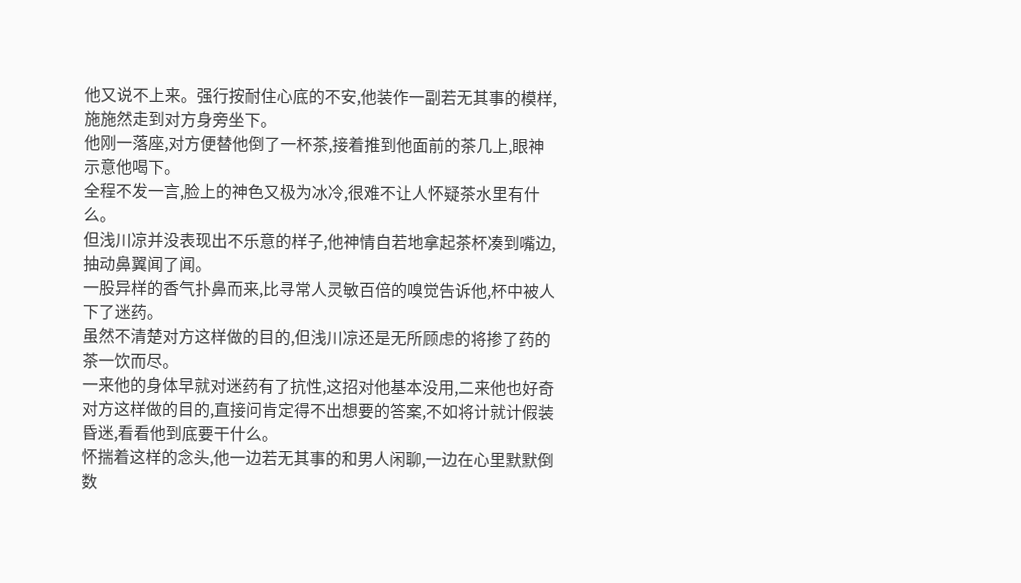他又说不上来。强行按耐住心底的不安,他装作一副若无其事的模样,施施然走到对方身旁坐下。
他刚一落座,对方便替他倒了一杯茶,接着推到他面前的茶几上,眼神示意他喝下。
全程不发一言,脸上的神色又极为冰冷,很难不让人怀疑茶水里有什么。
但浅川凉并没表现出不乐意的样子,他神情自若地拿起茶杯凑到嘴边,抽动鼻翼闻了闻。
一股异样的香气扑鼻而来,比寻常人灵敏百倍的嗅觉告诉他,杯中被人下了迷药。
虽然不清楚对方这样做的目的,但浅川凉还是无所顾虑的将掺了药的茶一饮而尽。
一来他的身体早就对迷药有了抗性,这招对他基本没用,二来他也好奇对方这样做的目的,直接问肯定得不出想要的答案,不如将计就计假装昏迷,看看他到底要干什么。
怀揣着这样的念头,他一边若无其事的和男人闲聊,一边在心里默默倒数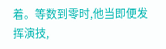着。等数到零时,他当即便发挥演技,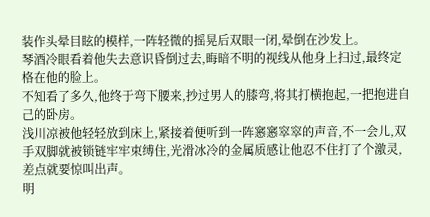装作头晕目眩的模样,一阵轻微的摇晃后双眼一闭,晕倒在沙发上。
琴酒冷眼看着他失去意识昏倒过去,晦暗不明的视线从他身上扫过,最终定格在他的脸上。
不知看了多久,他终于弯下腰来,抄过男人的膝弯,将其打横抱起,一把抱进自己的卧房。
浅川凉被他轻轻放到床上,紧接着便听到一阵窸窸窣窣的声音,不一会儿,双手双脚就被锁链牢牢束缚住,光滑冰冷的金属质感让他忍不住打了个激灵,差点就要惊叫出声。
明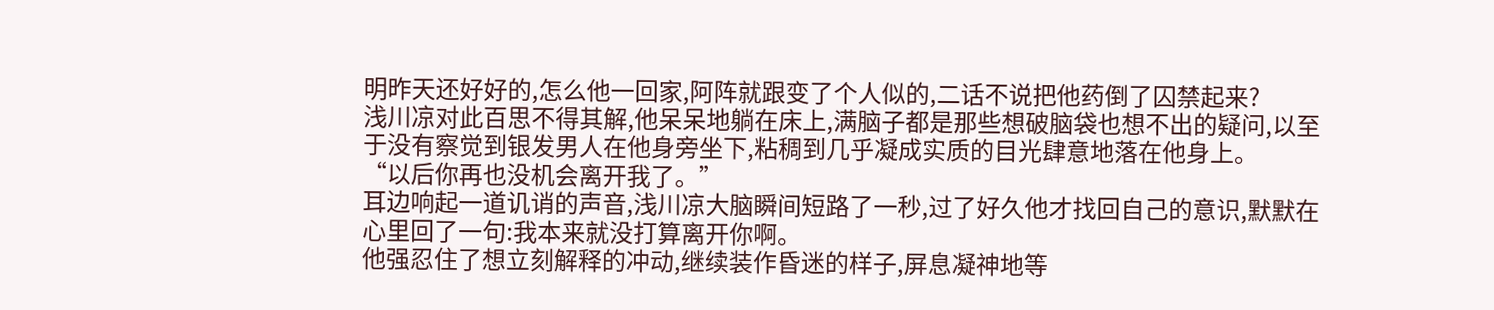明昨天还好好的,怎么他一回家,阿阵就跟变了个人似的,二话不说把他药倒了囚禁起来?
浅川凉对此百思不得其解,他呆呆地躺在床上,满脑子都是那些想破脑袋也想不出的疑问,以至于没有察觉到银发男人在他身旁坐下,粘稠到几乎凝成实质的目光肆意地落在他身上。
“以后你再也没机会离开我了。”
耳边响起一道讥诮的声音,浅川凉大脑瞬间短路了一秒,过了好久他才找回自己的意识,默默在心里回了一句:我本来就没打算离开你啊。
他强忍住了想立刻解释的冲动,继续装作昏迷的样子,屏息凝神地等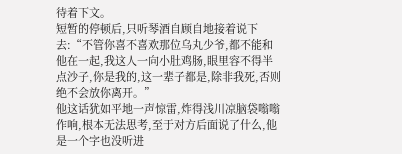待着下文。
短暂的停顿后,只听琴酒自顾自地接着说下去:“不管你喜不喜欢那位乌丸少爷,都不能和他在一起,我这人一向小肚鸡肠,眼里容不得半点沙子,你是我的,这一辈子都是,除非我死,否则绝不会放你离开。”
他这话犹如平地一声惊雷,炸得浅川凉脑袋嗡嗡作响,根本无法思考,至于对方后面说了什么,他是一个字也没听进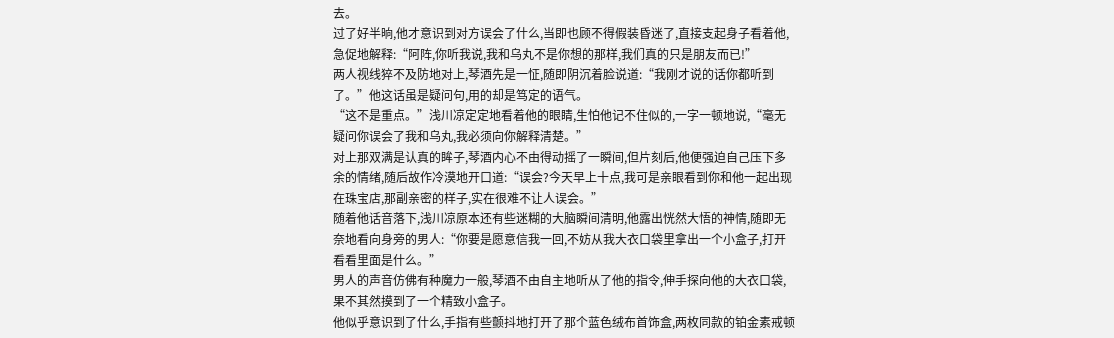去。
过了好半晌,他才意识到对方误会了什么,当即也顾不得假装昏迷了,直接支起身子看着他,急促地解释:“阿阵,你听我说,我和乌丸不是你想的那样,我们真的只是朋友而已!”
两人视线猝不及防地对上,琴酒先是一怔,随即阴沉着脸说道:“我刚才说的话你都听到了。”他这话虽是疑问句,用的却是笃定的语气。
“这不是重点。”浅川凉定定地看着他的眼睛,生怕他记不住似的,一字一顿地说,“毫无疑问你误会了我和乌丸,我必须向你解释清楚。”
对上那双满是认真的眸子,琴酒内心不由得动摇了一瞬间,但片刻后,他便强迫自己压下多余的情绪,随后故作冷漠地开口道:“误会?今天早上十点,我可是亲眼看到你和他一起出现在珠宝店,那副亲密的样子,实在很难不让人误会。”
随着他话音落下,浅川凉原本还有些迷糊的大脑瞬间清明,他露出恍然大悟的神情,随即无奈地看向身旁的男人:“你要是愿意信我一回,不妨从我大衣口袋里拿出一个小盒子,打开看看里面是什么。”
男人的声音仿佛有种魔力一般,琴酒不由自主地听从了他的指令,伸手探向他的大衣口袋,果不其然摸到了一个精致小盒子。
他似乎意识到了什么,手指有些颤抖地打开了那个蓝色绒布首饰盒,两枚同款的铂金素戒顿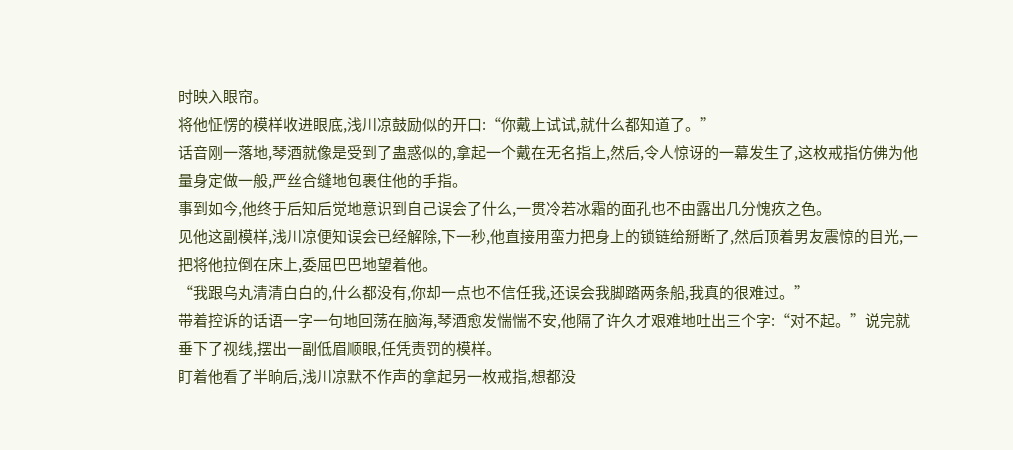时映入眼帘。
将他怔愣的模样收进眼底,浅川凉鼓励似的开口:“你戴上试试,就什么都知道了。”
话音刚一落地,琴酒就像是受到了蛊惑似的,拿起一个戴在无名指上,然后,令人惊讶的一幕发生了,这枚戒指仿佛为他量身定做一般,严丝合缝地包裹住他的手指。
事到如今,他终于后知后觉地意识到自己误会了什么,一贯冷若冰霜的面孔也不由露出几分愧疚之色。
见他这副模样,浅川凉便知误会已经解除,下一秒,他直接用蛮力把身上的锁链给掰断了,然后顶着男友震惊的目光,一把将他拉倒在床上,委屈巴巴地望着他。
“我跟乌丸清清白白的,什么都没有,你却一点也不信任我,还误会我脚踏两条船,我真的很难过。”
带着控诉的话语一字一句地回荡在脑海,琴酒愈发惴惴不安,他隔了许久才艰难地吐出三个字:“对不起。”说完就垂下了视线,摆出一副低眉顺眼,任凭责罚的模样。
盯着他看了半晌后,浅川凉默不作声的拿起另一枚戒指,想都没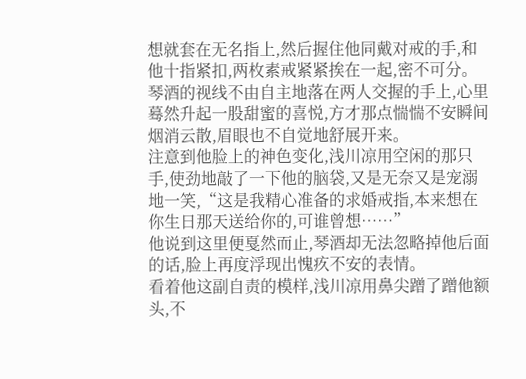想就套在无名指上,然后握住他同戴对戒的手,和他十指紧扣,两枚素戒紧紧挨在一起,密不可分。
琴酒的视线不由自主地落在两人交握的手上,心里蓦然升起一股甜蜜的喜悦,方才那点惴惴不安瞬间烟消云散,眉眼也不自觉地舒展开来。
注意到他脸上的神色变化,浅川凉用空闲的那只手,使劲地敲了一下他的脑袋,又是无奈又是宠溺地一笑,“这是我精心准备的求婚戒指,本来想在你生日那天送给你的,可谁曾想……”
他说到这里便戛然而止,琴酒却无法忽略掉他后面的话,脸上再度浮现出愧疚不安的表情。
看着他这副自责的模样,浅川凉用鼻尖蹭了蹭他额头,不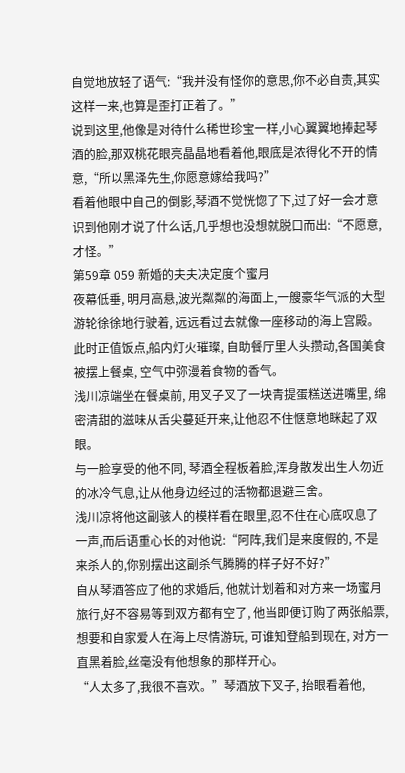自觉地放轻了语气:“我并没有怪你的意思,你不必自责,其实这样一来,也算是歪打正着了。”
说到这里,他像是对待什么稀世珍宝一样,小心翼翼地捧起琴酒的脸,那双桃花眼亮晶晶地看着他,眼底是浓得化不开的情意,“所以黑泽先生,你愿意嫁给我吗?”
看着他眼中自己的倒影,琴酒不觉恍惚了下,过了好一会才意识到他刚才说了什么话,几乎想也没想就脱口而出:“不愿意,才怪。”
第59章 059 新婚的夫夫决定度个蜜月
夜幕低垂, 明月高悬,波光粼粼的海面上,一艘豪华气派的大型游轮徐徐地行驶着, 远远看过去就像一座移动的海上宫殿。
此时正值饭点,船内灯火璀璨, 自助餐厅里人头攒动,各国美食被摆上餐桌, 空气中弥漫着食物的香气。
浅川凉端坐在餐桌前, 用叉子叉了一块青提蛋糕送进嘴里, 绵密清甜的滋味从舌尖蔓延开来,让他忍不住惬意地眯起了双眼。
与一脸享受的他不同, 琴酒全程板着脸,浑身散发出生人勿近的冰冷气息,让从他身边经过的活物都退避三舍。
浅川凉将他这副骇人的模样看在眼里,忍不住在心底叹息了一声,而后语重心长的对他说:“阿阵,我们是来度假的, 不是来杀人的,你别摆出这副杀气腾腾的样子好不好?”
自从琴酒答应了他的求婚后, 他就计划着和对方来一场蜜月旅行,好不容易等到双方都有空了, 他当即便订购了两张船票, 想要和自家爱人在海上尽情游玩, 可谁知登船到现在, 对方一直黑着脸,丝毫没有他想象的那样开心。
“人太多了,我很不喜欢。”琴酒放下叉子, 抬眼看着他,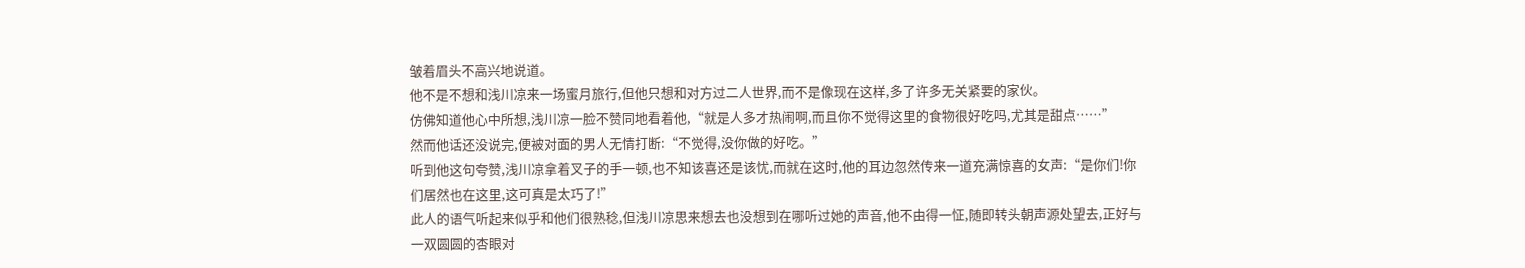皱着眉头不高兴地说道。
他不是不想和浅川凉来一场蜜月旅行,但他只想和对方过二人世界,而不是像现在这样,多了许多无关紧要的家伙。
仿佛知道他心中所想,浅川凉一脸不赞同地看着他,“就是人多才热闹啊,而且你不觉得这里的食物很好吃吗,尤其是甜点……”
然而他话还没说完,便被对面的男人无情打断:“不觉得,没你做的好吃。”
听到他这句夸赞,浅川凉拿着叉子的手一顿,也不知该喜还是该忧,而就在这时,他的耳边忽然传来一道充满惊喜的女声:“是你们!你们居然也在这里,这可真是太巧了!”
此人的语气听起来似乎和他们很熟稔,但浅川凉思来想去也没想到在哪听过她的声音,他不由得一怔,随即转头朝声源处望去,正好与一双圆圆的杏眼对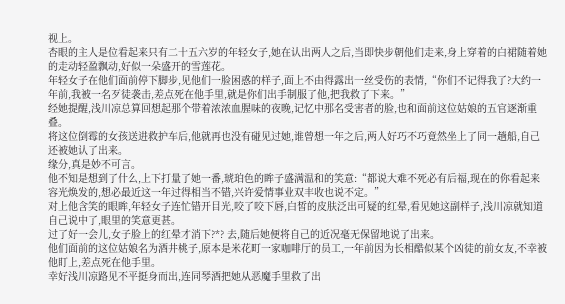视上。
杏眼的主人是位看起来只有二十五六岁的年轻女子,她在认出两人之后,当即快步朝他们走来,身上穿着的白裙随着她的走动轻盈飘动,好似一朵盛开的雪莲花。
年轻女子在他们面前停下脚步,见他们一脸困惑的样子,面上不由得露出一丝受伤的表情,“你们不记得我了?大约一年前,我被一名歹徒袭击,差点死在他手里,就是你们出手制服了他,把我救了下来。”
经她提醒,浅川凉总算回想起那个带着浓浓血腥味的夜晚,记忆中那名受害者的脸,也和面前这位姑娘的五官逐渐重叠。
将这位倒霉的女孩送进救护车后,他就再也没有碰见过她,谁曾想一年之后,两人好巧不巧竟然坐上了同一趟船,自己还被她认了出来。
缘分,真是妙不可言。
他不知是想到了什么,上下打量了她一番,琥珀色的眸子盛满温和的笑意:“都说大难不死必有后福,现在的你看起来容光焕发的,想必最近这一年过得相当不错,兴许爱情事业双丰收也说不定。”
对上他含笑的眼眸,年轻女子连忙错开目光,咬了咬下唇,白皙的皮肤泛出可疑的红晕,看见她这副样子,浅川凉就知道自己说中了,眼里的笑意更甚。
过了好一会儿,女子脸上的红晕才消下?*? 去,随后她便将自己的近况毫无保留地说了出来。
他们面前的这位姑娘名为酒井桃子,原本是米花町一家咖啡厅的员工,一年前因为长相酷似某个凶徒的前女友,不幸被他盯上,差点死在他手里。
幸好浅川凉路见不平挺身而出,连同琴酒把她从恶魔手里救了出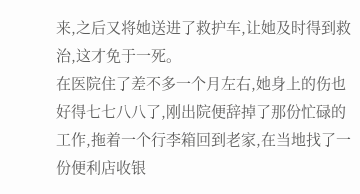来,之后又将她送进了救护车,让她及时得到救治,这才免于一死。
在医院住了差不多一个月左右,她身上的伤也好得七七八八了,刚出院便辞掉了那份忙碌的工作,拖着一个行李箱回到老家,在当地找了一份便利店收银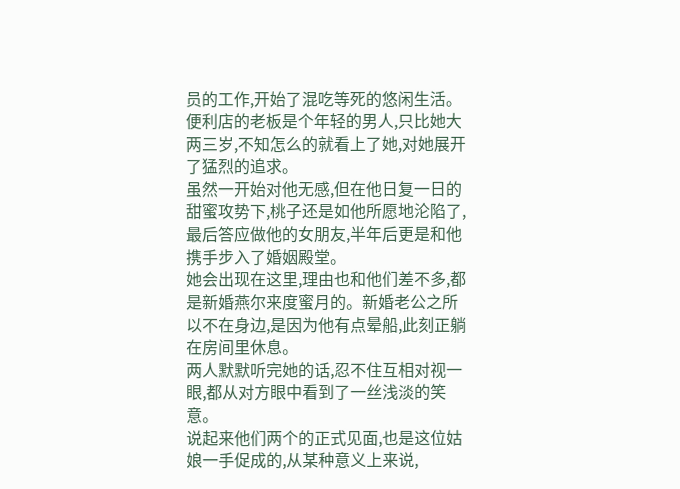员的工作,开始了混吃等死的悠闲生活。
便利店的老板是个年轻的男人,只比她大两三岁,不知怎么的就看上了她,对她展开了猛烈的追求。
虽然一开始对他无感,但在他日复一日的甜蜜攻势下,桃子还是如他所愿地沦陷了,最后答应做他的女朋友,半年后更是和他携手步入了婚姻殿堂。
她会出现在这里,理由也和他们差不多,都是新婚燕尔来度蜜月的。新婚老公之所以不在身边,是因为他有点晕船,此刻正躺在房间里休息。
两人默默听完她的话,忍不住互相对视一眼,都从对方眼中看到了一丝浅淡的笑意。
说起来他们两个的正式见面,也是这位姑娘一手促成的,从某种意义上来说,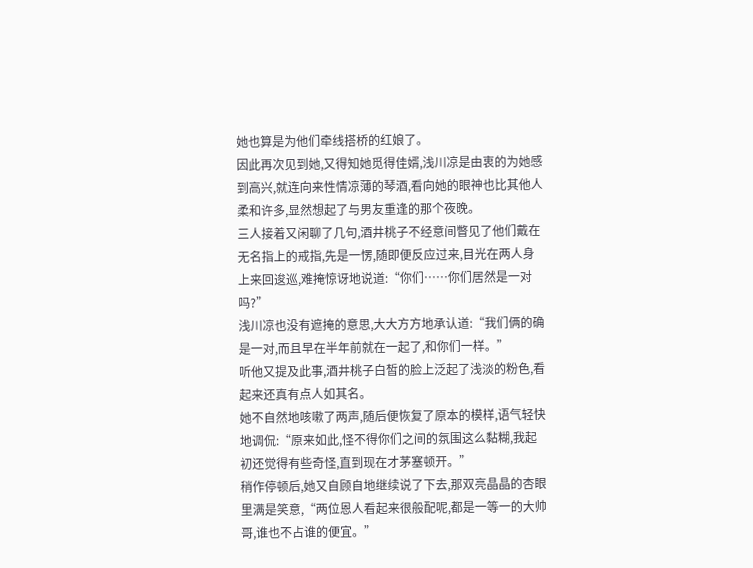她也算是为他们牵线搭桥的红娘了。
因此再次见到她,又得知她觅得佳婿,浅川凉是由衷的为她感到高兴,就连向来性情凉薄的琴酒,看向她的眼神也比其他人柔和许多,显然想起了与男友重逢的那个夜晚。
三人接着又闲聊了几句,酒井桃子不经意间瞥见了他们戴在无名指上的戒指,先是一愣,随即便反应过来,目光在两人身上来回逡巡,难掩惊讶地说道:“你们……你们居然是一对吗?”
浅川凉也没有遮掩的意思,大大方方地承认道:“我们俩的确是一对,而且早在半年前就在一起了,和你们一样。”
听他又提及此事,酒井桃子白皙的脸上泛起了浅淡的粉色,看起来还真有点人如其名。
她不自然地咳嗽了两声,随后便恢复了原本的模样,语气轻快地调侃:“原来如此,怪不得你们之间的氛围这么黏糊,我起初还觉得有些奇怪,直到现在才茅塞顿开。”
稍作停顿后,她又自顾自地继续说了下去,那双亮晶晶的杏眼里满是笑意,“两位恩人看起来很般配呢,都是一等一的大帅哥,谁也不占谁的便宜。”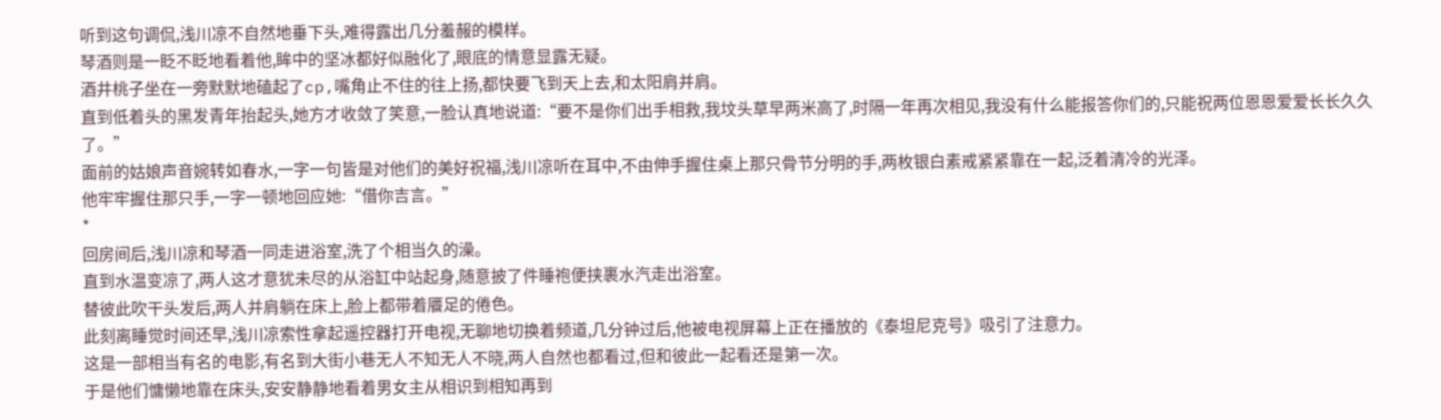听到这句调侃,浅川凉不自然地垂下头,难得露出几分羞赧的模样。
琴酒则是一眨不眨地看着他,眸中的坚冰都好似融化了,眼底的情意显露无疑。
酒井桃子坐在一旁默默地磕起了cp,嘴角止不住的往上扬,都快要飞到天上去,和太阳肩并肩。
直到低着头的黑发青年抬起头,她方才收敛了笑意,一脸认真地说道:“要不是你们出手相救,我坟头草早两米高了,时隔一年再次相见,我没有什么能报答你们的,只能祝两位恩恩爱爱长长久久了。”
面前的姑娘声音婉转如春水,一字一句皆是对他们的美好祝福,浅川凉听在耳中,不由伸手握住桌上那只骨节分明的手,两枚银白素戒紧紧靠在一起,泛着清冷的光泽。
他牢牢握住那只手,一字一顿地回应她:“借你吉言。”
*
回房间后,浅川凉和琴酒一同走进浴室,洗了个相当久的澡。
直到水温变凉了,两人这才意犹未尽的从浴缸中站起身,随意披了件睡袍便挟裹水汽走出浴室。
替彼此吹干头发后,两人并肩躺在床上,脸上都带着餍足的倦色。
此刻离睡觉时间还早,浅川凉索性拿起遥控器打开电视,无聊地切换着频道,几分钟过后,他被电视屏幕上正在播放的《泰坦尼克号》吸引了注意力。
这是一部相当有名的电影,有名到大街小巷无人不知无人不晓,两人自然也都看过,但和彼此一起看还是第一次。
于是他们慵懒地靠在床头,安安静静地看着男女主从相识到相知再到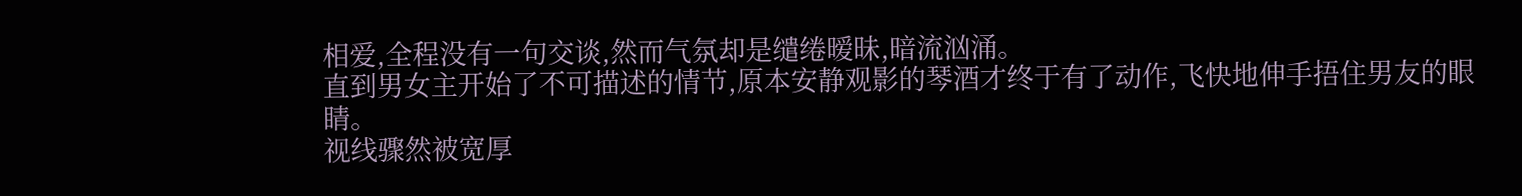相爱,全程没有一句交谈,然而气氛却是缱绻暧昧,暗流汹涌。
直到男女主开始了不可描述的情节,原本安静观影的琴酒才终于有了动作,飞快地伸手捂住男友的眼睛。
视线骤然被宽厚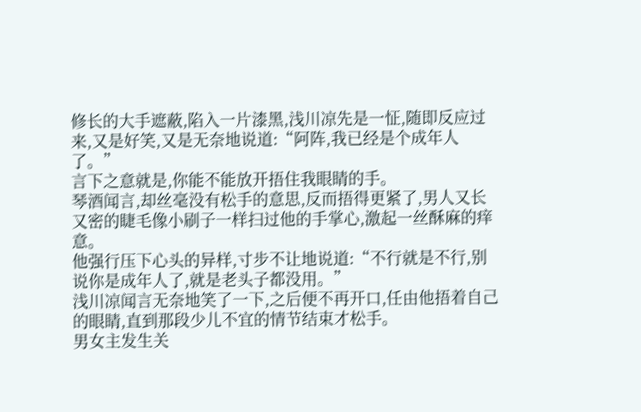修长的大手遮蔽,陷入一片漆黑,浅川凉先是一怔,随即反应过来,又是好笑,又是无奈地说道:“阿阵,我已经是个成年人了。”
言下之意就是,你能不能放开捂住我眼睛的手。
琴酒闻言,却丝毫没有松手的意思,反而捂得更紧了,男人又长又密的睫毛像小刷子一样扫过他的手掌心,激起一丝酥麻的痒意。
他强行压下心头的异样,寸步不让地说道:“不行就是不行,别说你是成年人了,就是老头子都没用。”
浅川凉闻言无奈地笑了一下,之后便不再开口,任由他捂着自己的眼睛,直到那段少儿不宜的情节结束才松手。
男女主发生关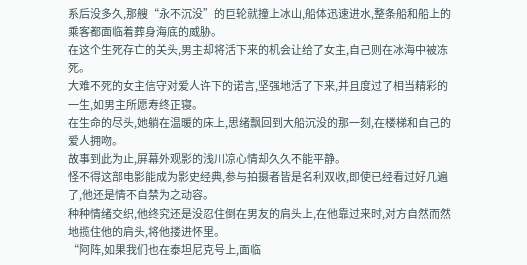系后没多久,那艘“永不沉没”的巨轮就撞上冰山,船体迅速进水,整条船和船上的乘客都面临着葬身海底的威胁。
在这个生死存亡的关头,男主却将活下来的机会让给了女主,自己则在冰海中被冻死。
大难不死的女主信守对爱人许下的诺言,坚强地活了下来,并且度过了相当精彩的一生,如男主所愿寿终正寝。
在生命的尽头,她躺在温暖的床上,思绪飘回到大船沉没的那一刻,在楼梯和自己的爱人拥吻。
故事到此为止,屏幕外观影的浅川凉心情却久久不能平静。
怪不得这部电影能成为影史经典,参与拍摄者皆是名利双收,即使已经看过好几遍了,他还是情不自禁为之动容。
种种情绪交织,他终究还是没忍住倒在男友的肩头上,在他靠过来时,对方自然而然地揽住他的肩头,将他搂进怀里。
“阿阵,如果我们也在泰坦尼克号上,面临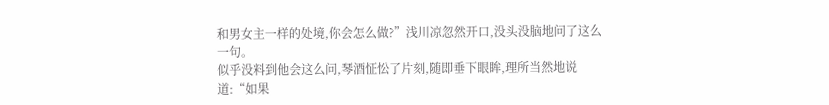和男女主一样的处境,你会怎么做?”浅川凉忽然开口,没头没脑地问了这么一句。
似乎没料到他会这么问,琴酒怔忪了片刻,随即垂下眼眸,理所当然地说道:“如果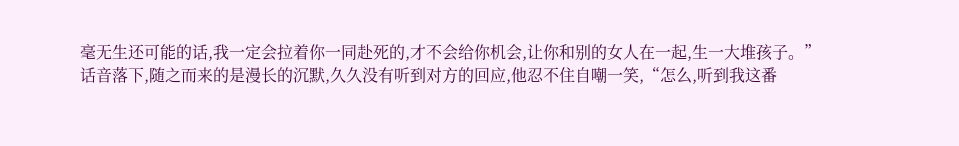毫无生还可能的话,我一定会拉着你一同赴死的,才不会给你机会,让你和别的女人在一起,生一大堆孩子。”
话音落下,随之而来的是漫长的沉默,久久没有听到对方的回应,他忍不住自嘲一笑,“怎么,听到我这番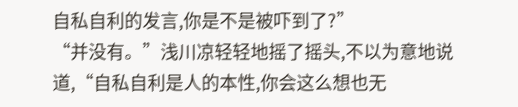自私自利的发言,你是不是被吓到了?”
“并没有。”浅川凉轻轻地摇了摇头,不以为意地说道,“自私自利是人的本性,你会这么想也无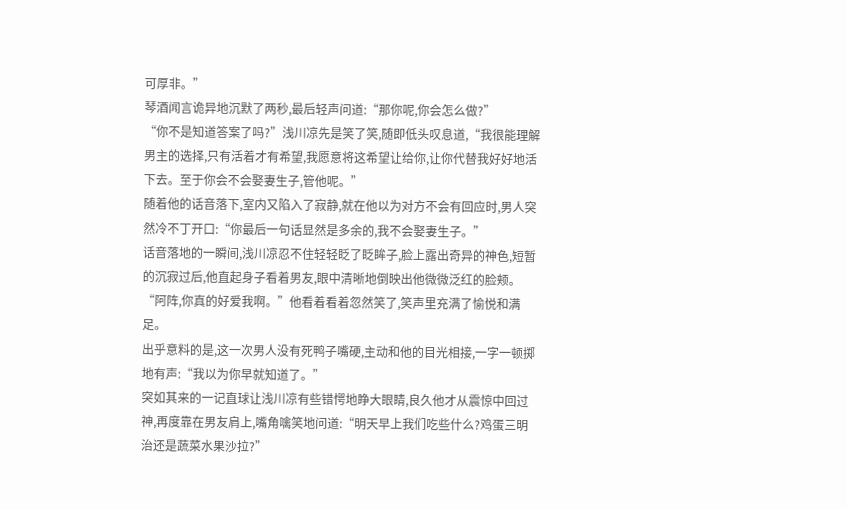可厚非。”
琴酒闻言诡异地沉默了两秒,最后轻声问道:“那你呢,你会怎么做?”
“你不是知道答案了吗?”浅川凉先是笑了笑,随即低头叹息道,“我很能理解男主的选择,只有活着才有希望,我愿意将这希望让给你,让你代替我好好地活下去。至于你会不会娶妻生子,管他呢。”
随着他的话音落下,室内又陷入了寂静,就在他以为对方不会有回应时,男人突然冷不丁开口:“你最后一句话显然是多余的,我不会娶妻生子。”
话音落地的一瞬间,浅川凉忍不住轻轻眨了眨眸子,脸上露出奇异的神色,短暂的沉寂过后,他直起身子看着男友,眼中清晰地倒映出他微微泛红的脸颊。
“阿阵,你真的好爱我啊。”他看着看着忽然笑了,笑声里充满了愉悦和满足。
出乎意料的是,这一次男人没有死鸭子嘴硬,主动和他的目光相接,一字一顿掷地有声:“我以为你早就知道了。”
突如其来的一记直球让浅川凉有些错愕地睁大眼睛,良久他才从震惊中回过神,再度靠在男友肩上,嘴角噙笑地问道:“明天早上我们吃些什么?鸡蛋三明治还是蔬菜水果沙拉?”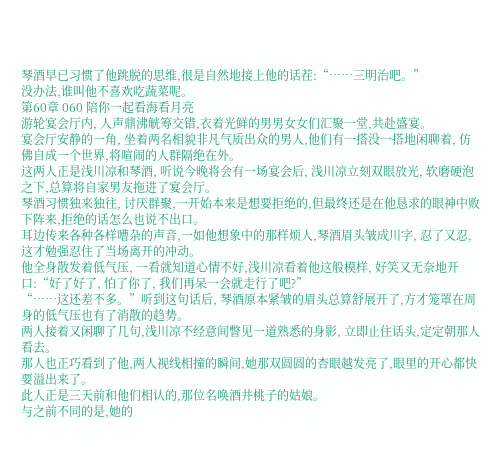琴酒早已习惯了他跳脱的思维,很是自然地接上他的话茬:“……三明治吧。”
没办法,谁叫他不喜欢吃蔬菜呢。
第60章 060 陪你一起看海看月亮
游轮宴会厅内, 人声鼎沸觥筹交错,衣着光鲜的男男女女们汇聚一堂,共赴盛宴。
宴会厅安静的一角, 坐着两名相貌非凡气质出众的男人,他们有一搭没一搭地闲聊着, 仿佛自成一个世界,将喧闹的人群隔绝在外。
这两人正是浅川凉和琴酒, 听说今晚将会有一场宴会后, 浅川凉立刻双眼放光, 软磨硬泡之下,总算将自家男友拖进了宴会厅。
琴酒习惯独来独往, 讨厌群聚,一开始本来是想要拒绝的,但最终还是在他恳求的眼神中败下阵来,拒绝的话怎么也说不出口。
耳边传来各种各样嘈杂的声音,一如他想象中的那样烦人,琴酒眉头皱成川字, 忍了又忍,这才勉强忍住了当场离开的冲动。
他全身散发着低气压, 一看就知道心情不好,浅川凉看着他这般模样, 好笑又无奈地开口:“好了好了, 怕了你了, 我们再呆一会就走行了吧?”
“……这还差不多。”听到这句话后, 琴酒原本紧皱的眉头总算舒展开了,方才笼罩在周身的低气压也有了消散的趋势。
两人接着又闲聊了几句,浅川凉不经意间瞥见一道熟悉的身影, 立即止住话头,定定朝那人看去。
那人也正巧看到了他,两人视线相撞的瞬间,她那双圆圆的杏眼越发亮了,眼里的开心都快要溢出来了。
此人正是三天前和他们相认的,那位名唤酒井桃子的姑娘。
与之前不同的是,她的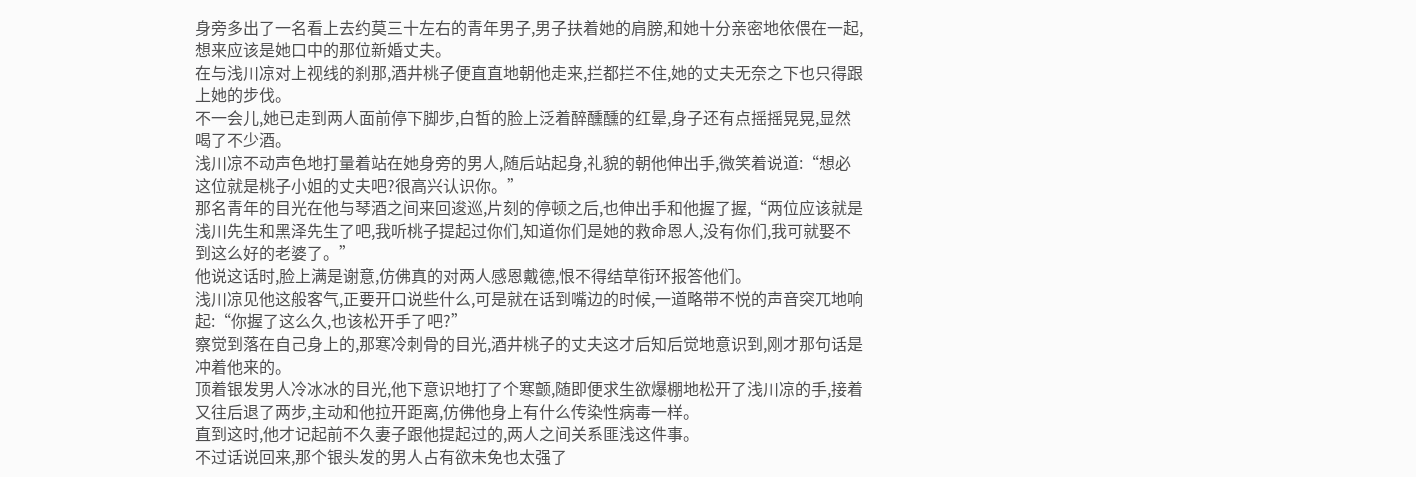身旁多出了一名看上去约莫三十左右的青年男子,男子扶着她的肩膀,和她十分亲密地依偎在一起,想来应该是她口中的那位新婚丈夫。
在与浅川凉对上视线的刹那,酒井桃子便直直地朝他走来,拦都拦不住,她的丈夫无奈之下也只得跟上她的步伐。
不一会儿,她已走到两人面前停下脚步,白皙的脸上泛着醉醺醺的红晕,身子还有点摇摇晃晃,显然喝了不少酒。
浅川凉不动声色地打量着站在她身旁的男人,随后站起身,礼貌的朝他伸出手,微笑着说道:“想必这位就是桃子小姐的丈夫吧?很高兴认识你。”
那名青年的目光在他与琴酒之间来回逡巡,片刻的停顿之后,也伸出手和他握了握,“两位应该就是浅川先生和黑泽先生了吧,我听桃子提起过你们,知道你们是她的救命恩人,没有你们,我可就娶不到这么好的老婆了。”
他说这话时,脸上满是谢意,仿佛真的对两人感恩戴德,恨不得结草衔环报答他们。
浅川凉见他这般客气,正要开口说些什么,可是就在话到嘴边的时候,一道略带不悦的声音突兀地响起:“你握了这么久,也该松开手了吧?”
察觉到落在自己身上的,那寒冷刺骨的目光,酒井桃子的丈夫这才后知后觉地意识到,刚才那句话是冲着他来的。
顶着银发男人冷冰冰的目光,他下意识地打了个寒颤,随即便求生欲爆棚地松开了浅川凉的手,接着又往后退了两步,主动和他拉开距离,仿佛他身上有什么传染性病毒一样。
直到这时,他才记起前不久妻子跟他提起过的,两人之间关系匪浅这件事。
不过话说回来,那个银头发的男人占有欲未免也太强了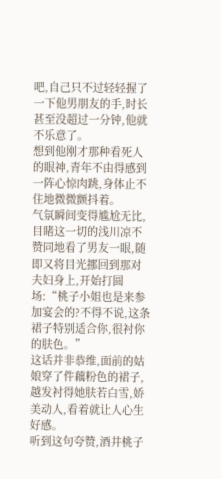吧,自己只不过轻轻握了一下他男朋友的手,时长甚至没超过一分钟,他就不乐意了。
想到他刚才那种看死人的眼神,青年不由得感到一阵心惊肉跳,身体止不住地微微颤抖着。
气氛瞬间变得尴尬无比,目睹这一切的浅川凉不赞同地看了男友一眼,随即又将目光挪回到那对夫妇身上,开始打圆场:“桃子小姐也是来参加宴会的?不得不说,这条裙子特别适合你,很衬你的肤色。”
这话并非恭维,面前的姑娘穿了件藕粉色的裙子,越发衬得她肤若白雪,娇美动人,看着就让人心生好感。
听到这句夸赞,酒井桃子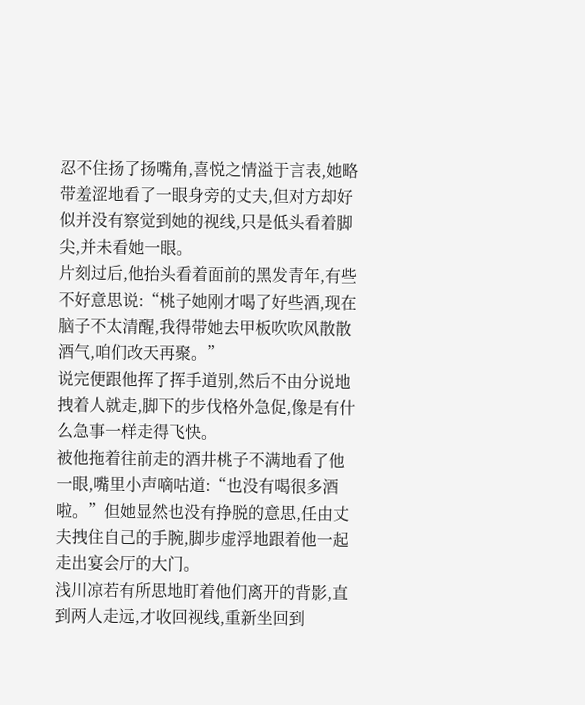忍不住扬了扬嘴角,喜悦之情溢于言表,她略带羞涩地看了一眼身旁的丈夫,但对方却好似并没有察觉到她的视线,只是低头看着脚尖,并未看她一眼。
片刻过后,他抬头看着面前的黑发青年,有些不好意思说:“桃子她刚才喝了好些酒,现在脑子不太清醒,我得带她去甲板吹吹风散散酒气,咱们改天再聚。”
说完便跟他挥了挥手道别,然后不由分说地拽着人就走,脚下的步伐格外急促,像是有什么急事一样走得飞快。
被他拖着往前走的酒井桃子不满地看了他一眼,嘴里小声嘀咕道:“也没有喝很多酒啦。”但她显然也没有挣脱的意思,任由丈夫拽住自己的手腕,脚步虚浮地跟着他一起走出宴会厅的大门。
浅川凉若有所思地盯着他们离开的背影,直到两人走远,才收回视线,重新坐回到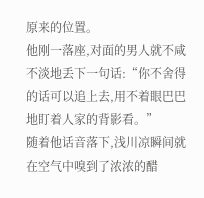原来的位置。
他刚一落座,对面的男人就不咸不淡地丢下一句话:“你不舍得的话可以追上去,用不着眼巴巴地盯着人家的背影看。”
随着他话音落下,浅川凉瞬间就在空气中嗅到了浓浓的醋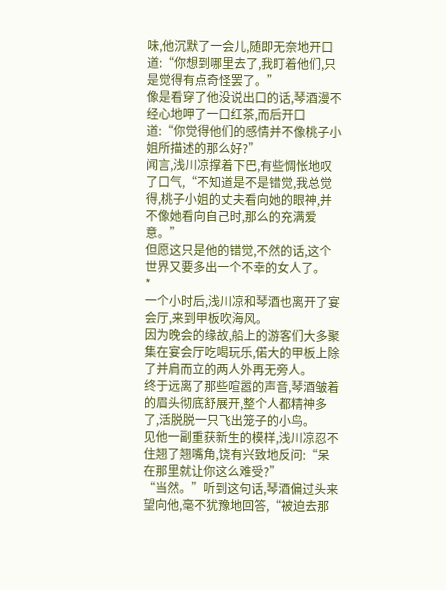味,他沉默了一会儿,随即无奈地开口道:“你想到哪里去了,我盯着他们,只是觉得有点奇怪罢了。”
像是看穿了他没说出口的话,琴酒漫不经心地呷了一口红茶,而后开口道:“你觉得他们的感情并不像桃子小姐所描述的那么好?”
闻言,浅川凉撑着下巴,有些惆怅地叹了口气,“不知道是不是错觉,我总觉得,桃子小姐的丈夫看向她的眼神,并不像她看向自己时,那么的充满爱意。”
但愿这只是他的错觉,不然的话,这个世界又要多出一个不幸的女人了。
*
一个小时后,浅川凉和琴酒也离开了宴会厅,来到甲板吹海风。
因为晚会的缘故,船上的游客们大多聚集在宴会厅吃喝玩乐,偌大的甲板上除了并肩而立的两人外再无旁人。
终于远离了那些喧嚣的声音,琴酒皱着的眉头彻底舒展开,整个人都精神多了,活脱脱一只飞出笼子的小鸟。
见他一副重获新生的模样,浅川凉忍不住翘了翘嘴角,饶有兴致地反问:“呆在那里就让你这么难受?”
“当然。”听到这句话,琴酒偏过头来望向他,毫不犹豫地回答,“被迫去那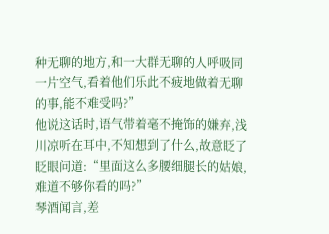种无聊的地方,和一大群无聊的人呼吸同一片空气,看着他们乐此不疲地做着无聊的事,能不难受吗?”
他说这话时,语气带着毫不掩饰的嫌弃,浅川凉听在耳中,不知想到了什么,故意眨了眨眼问道:“里面这么多腰细腿长的姑娘,难道不够你看的吗?”
琴酒闻言,差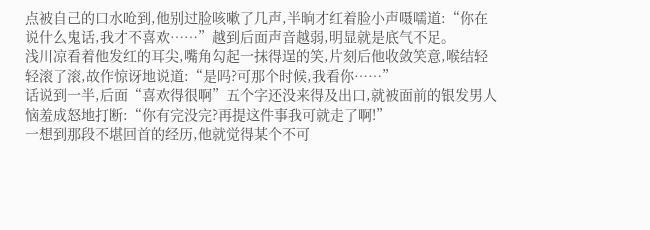点被自己的口水呛到,他别过脸咳嗽了几声,半晌才红着脸小声嗫嚅道:“你在说什么鬼话,我才不喜欢……”越到后面声音越弱,明显就是底气不足。
浅川凉看着他发红的耳尖,嘴角勾起一抹得逞的笑,片刻后他收敛笑意,喉结轻轻滚了滚,故作惊讶地说道:“是吗?可那个时候,我看你……”
话说到一半,后面“喜欢得很啊”五个字还没来得及出口,就被面前的银发男人恼羞成怒地打断:“你有完没完?再提这件事我可就走了啊!”
一想到那段不堪回首的经历,他就觉得某个不可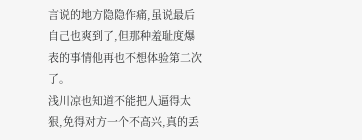言说的地方隐隐作痛,虽说最后自己也爽到了,但那种羞耻度爆表的事情他再也不想体验第二次了。
浅川凉也知道不能把人逼得太狠,免得对方一个不高兴,真的丢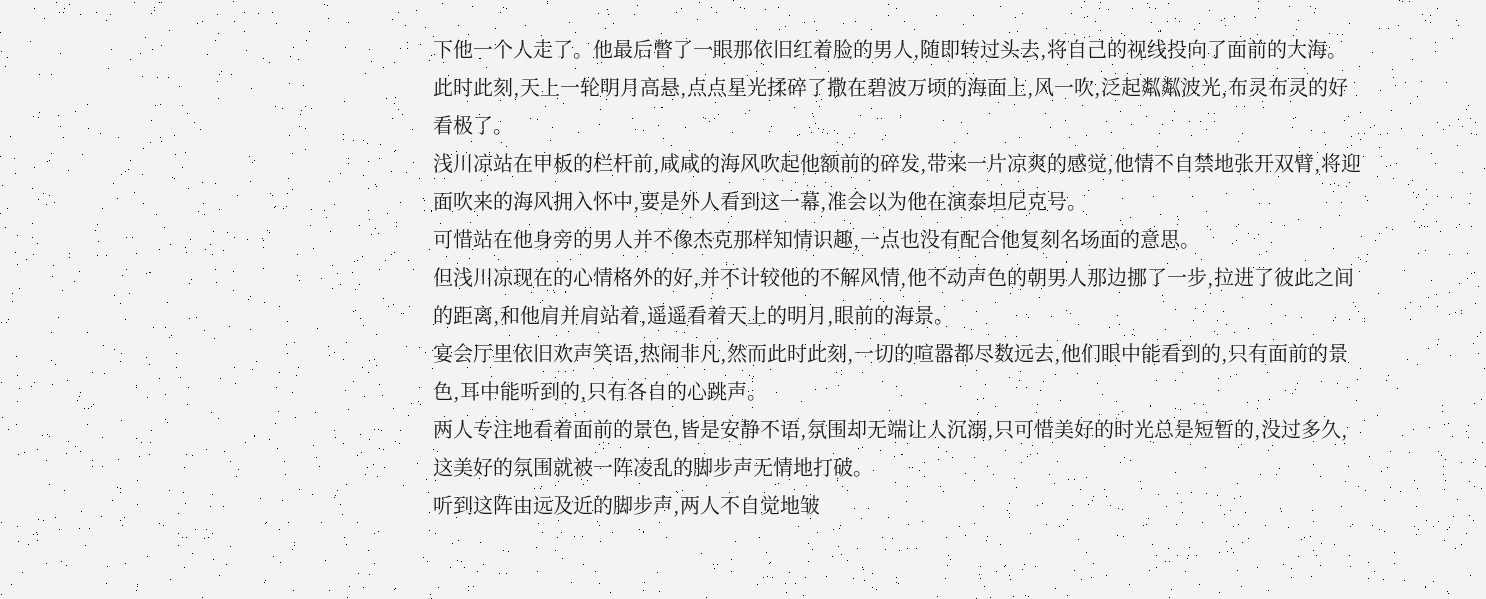下他一个人走了。他最后瞥了一眼那依旧红着脸的男人,随即转过头去,将自己的视线投向了面前的大海。
此时此刻,天上一轮明月高悬,点点星光揉碎了撒在碧波万顷的海面上,风一吹,泛起粼粼波光,布灵布灵的好看极了。
浅川凉站在甲板的栏杆前,咸咸的海风吹起他额前的碎发,带来一片凉爽的感觉,他情不自禁地张开双臂,将迎面吹来的海风拥入怀中,要是外人看到这一幕,准会以为他在演泰坦尼克号。
可惜站在他身旁的男人并不像杰克那样知情识趣,一点也没有配合他复刻名场面的意思。
但浅川凉现在的心情格外的好,并不计较他的不解风情,他不动声色的朝男人那边挪了一步,拉进了彼此之间的距离,和他肩并肩站着,遥遥看着天上的明月,眼前的海景。
宴会厅里依旧欢声笑语,热闹非凡,然而此时此刻,一切的喧嚣都尽数远去,他们眼中能看到的,只有面前的景色,耳中能听到的,只有各自的心跳声。
两人专注地看着面前的景色,皆是安静不语,氛围却无端让人沉溺,只可惜美好的时光总是短暂的,没过多久,这美好的氛围就被一阵凌乱的脚步声无情地打破。
听到这阵由远及近的脚步声,两人不自觉地皱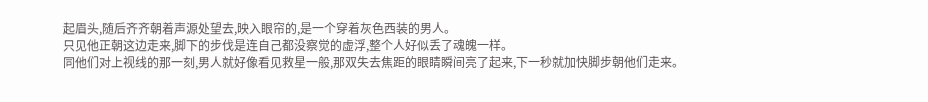起眉头,随后齐齐朝着声源处望去,映入眼帘的,是一个穿着灰色西装的男人。
只见他正朝这边走来,脚下的步伐是连自己都没察觉的虚浮,整个人好似丢了魂魄一样。
同他们对上视线的那一刻,男人就好像看见救星一般,那双失去焦距的眼睛瞬间亮了起来,下一秒就加快脚步朝他们走来。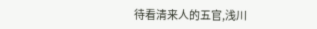待看清来人的五官,浅川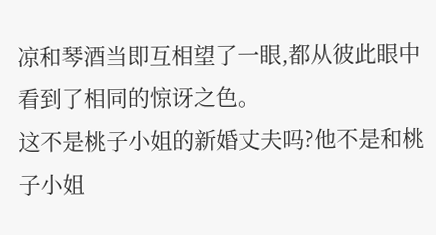凉和琴酒当即互相望了一眼,都从彼此眼中看到了相同的惊讶之色。
这不是桃子小姐的新婚丈夫吗?他不是和桃子小姐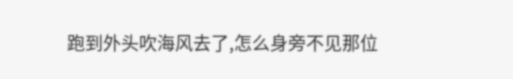跑到外头吹海风去了,怎么身旁不见那位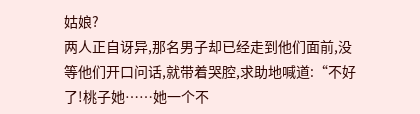姑娘?
两人正自讶异,那名男子却已经走到他们面前,没等他们开口问话,就带着哭腔,求助地喊道:“不好了!桃子她……她一个不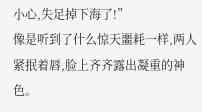小心,失足掉下海了!”
像是听到了什么惊天噩耗一样,两人紧抿着唇,脸上齐齐露出凝重的神色。